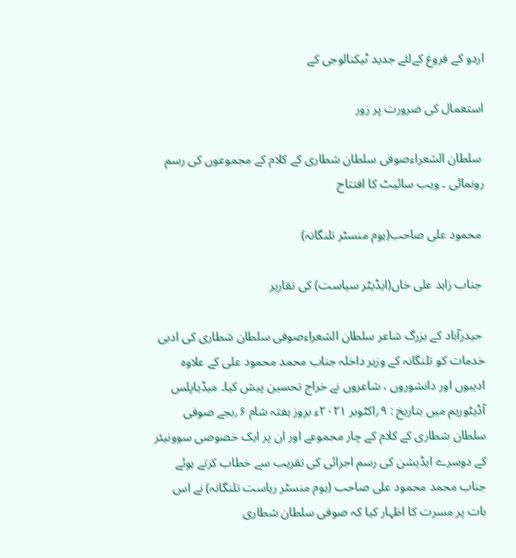اردو کے فروغ کےلئے جدید ٹیکنالوجی کے

استعمال کی ضرورت پر زور

 سلطان الشعراءصوفی سلطان شطاری کے کلام کے مجموعوں کی رسم رونمائی ۔ ویب سائیٹ کا افتتاح

 محمود علی صاحب(ہوم منسٹر تلنگانہ)

 جناب زاہد علی خاں(ایڈیٹر سیاست) کی تقاریر

 حیدرآباد کے بزرگ شاعر سلطان الشعراءصوفی سلطان شطاری کی ادبی خدمات کو تلنگانہ کے وزیر داخلہ جناب محمد محمود علی کے علاوہ ادیبوں اور دانشوروں ، شاعروں نے خراج تحسین پیش کیا۔ میڈیاپلس آڈیٹوریم میں بتاریخ : ۹؍اکٹوبر ۲۰۲۱ء بروز ہفتہ شام ۶؍بجے صوفی سلطان شطاری کے کلام کے چار مجموعے اور ان پر ایک خصوصی سوونیئر کے دوسرے ایڈیشن کی رسم اجرائی کی تقریب سے خطاب کرتے ہوئے جناب محمد محمود علی صاحب (ہوم منسٹر ریاست تلنگانہ) نے اس بات پر مسرت کا اظہار کیا کہ صوفی سلطان شطاری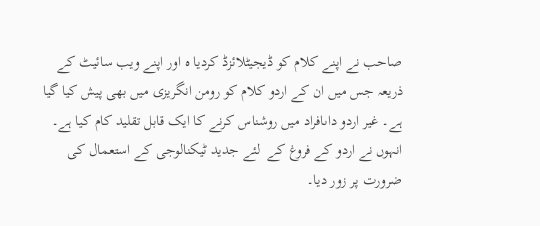صاحب نے اپنے کلام کو ڈیجیٹلائزڈ کردیا ہ اور اپنے ویب سائیٹ کے ذریعہ جس میں ان کے اردو کلام کو رومن انگریزی میں بھی پیش کیا گیا ہے۔ غیر اردو داںافراد میں روشناس کرنے کا ایک قابل تقلید کام کیا ہے۔ انہوں نے اردو کے فروغ کے  لئے جدید ٹیکنالوجی کے استعمال کی ضرورت پر زور دیا۔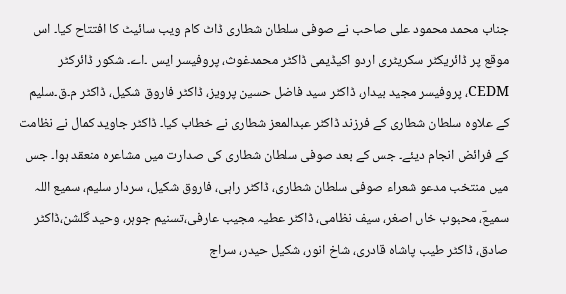جناب محمد محمود علی صاحب نے صوفی سلطان شطاری ڈاٹ کام ویب سائیٹ کا افتتاح کیا۔ اس موقع پر ڈائریکٹر سکریٹری اردو اکیڈیمی ڈاکٹر محمدغوث، پروفیسر ایس ۔اے۔ شکور ڈائرکٹر CEDM، پروفیسر مجید بیدار، ڈاکٹر سید فاضل حسین پرویز، ڈاکٹر فاروق شکیل، ڈاکٹر م۔ق۔سلیم کے علاوہ سلطان شطاری کے فرزند ڈاکٹر عبدالمعز شطاری نے خطاب کیا۔ ڈاکٹر جاوید کمال نے نظامت کے فرائض انجام دیئے۔ جس کے بعد صوفی سلطان شطاری کی صدارت میں مشاعرہ منعقد ہوا۔ جس میں منتخب مدعو شعراء صوفی سلطان شطاری، ڈاکٹر راہی، فاروق شکیل، سردار سلیم، سمیع اللہ سمیعؔ، محبوب خاں اصغر، سیف نظامی، ڈاکٹر عطیہ مجیب عارفی،تسنیم جوہر، وحید گلشن،ڈاکٹر صادق، ڈاکٹر طیب پاشاہ قادری، شاخ انور، شکیل حیدر، سراج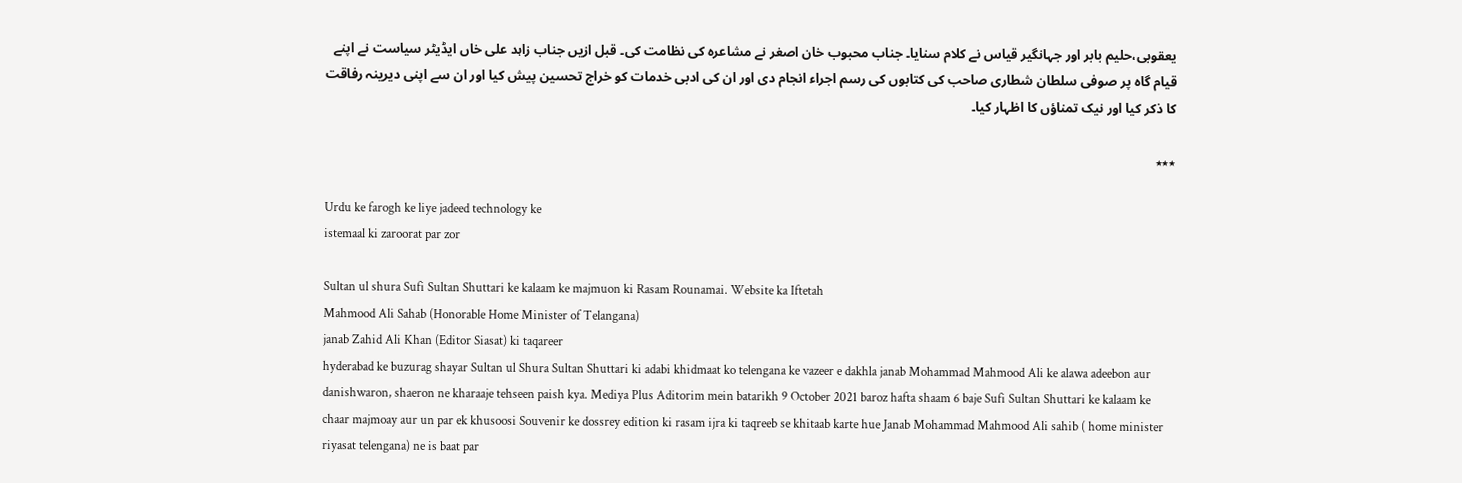یعقوبی،حلیم بابر اور جہانگیر قیاس نے کلام سنایا۔ جناب محبوب خان اصغر نے مشاعرہ کی نظامت کی۔ قبل ازیں جناب زاہد علی خاں ایڈیٹر سیاست نے اپنے قیام گاہ پر صوفی سلطان شطاری صاحب کی کتابوں کی رسم اجراء انجام دی اور ان کی ادبی خدمات کو خراج تحسین پیش کیا اور ان سے اپنی دیرینہ رفاقت کا ذکر کیا اور نیک تمناؤں کا اظہار کیا۔

٭٭٭

Urdu ke farogh ke liye jadeed technology ke
istemaal ki zaroorat par zor

Sultan ul shura Sufi Sultan Shuttari ke kalaam ke majmuon ki Rasam Rounamai. Website ka Iftetah
Mahmood Ali Sahab (Honorable Home Minister of Telangana)
janab Zahid Ali Khan (Editor Siasat) ki taqareer
hyderabad ke buzurag shayar Sultan ul Shura Sultan Shuttari ki adabi khidmaat ko telengana ke vazeer e dakhla janab Mohammad Mahmood Ali ke alawa adeebon aur danishwaron, shaeron ne kharaaje tehseen paish kya. Mediya Plus Aditorim mein batarikh 9 October 2021 baroz hafta shaam 6 baje Sufi Sultan Shuttari ke kalaam ke chaar majmoay aur un par ek khusoosi Souvenir ke dossrey edition ki rasam ijra ki taqreeb se khitaab karte hue Janab Mohammad Mahmood Ali sahib ( home minister riyasat telengana) ne is baat par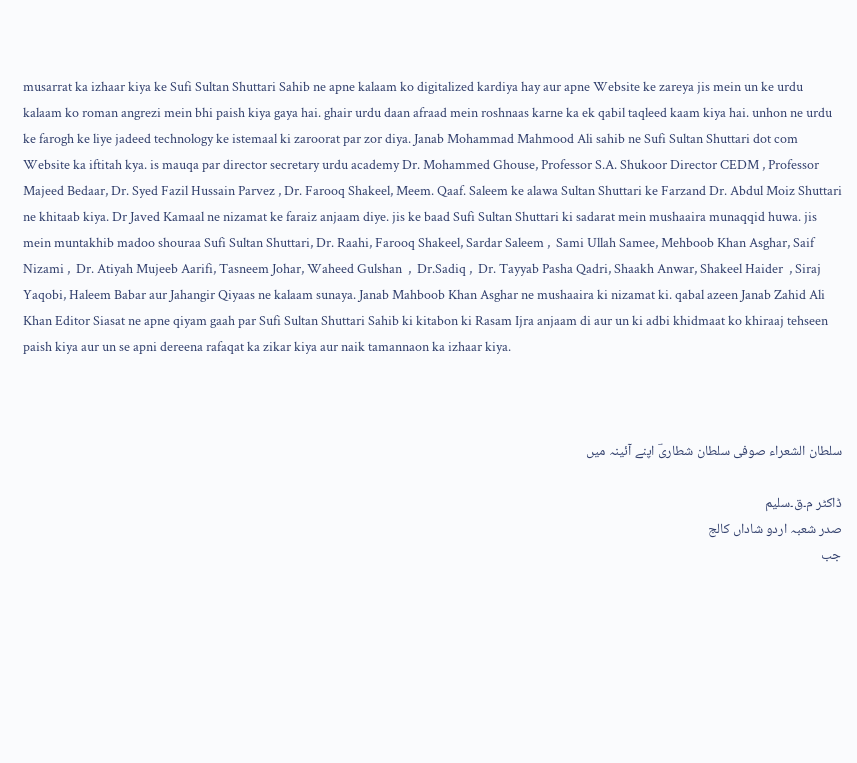musarrat ka izhaar kiya ke Sufi Sultan Shuttari Sahib ne apne kalaam ko digitalized kardiya hay aur apne Website ke zareya jis mein un ke urdu kalaam ko roman angrezi mein bhi paish kiya gaya hai. ghair urdu daan afraad mein roshnaas karne ka ek qabil taqleed kaam kiya hai. unhon ne urdu ke farogh ke liye jadeed technology ke istemaal ki zaroorat par zor diya. Janab Mohammad Mahmood Ali sahib ne Sufi Sultan Shuttari dot com Website ka iftitah kya. is mauqa par director secretary urdu academy Dr. Mohammed Ghouse, Professor S.A. Shukoor Director CEDM , Professor Majeed Bedaar, Dr. Syed Fazil Hussain Parvez , Dr. Farooq Shakeel, Meem. Qaaf. Saleem ke alawa Sultan Shuttari ke Farzand Dr. Abdul Moiz Shuttari ne khitaab kiya. Dr Javed Kamaal ne nizamat ke faraiz anjaam diye. jis ke baad Sufi Sultan Shuttari ki sadarat mein mushaaira munaqqid huwa. jis mein muntakhib madoo shouraa Sufi Sultan Shuttari, Dr. Raahi, Farooq Shakeel, Sardar Saleem ,  Sami Ullah Samee, Mehboob Khan Asghar, Saif Nizami ,  Dr. Atiyah Mujeeb Aarifi, Tasneem Johar, Waheed Gulshan  ,  Dr.Sadiq ,  Dr. Tayyab Pasha Qadri, Shaakh Anwar, Shakeel Haider  , Siraj Yaqobi, Haleem Babar aur Jahangir Qiyaas ne kalaam sunaya. Janab Mahboob Khan Asghar ne mushaaira ki nizamat ki. qabal azeen Janab Zahid Ali Khan Editor Siasat ne apne qiyam gaah par Sufi Sultan Shuttari Sahib ki kitabon ki Rasam Ijra anjaam di aur un ki adbi khidmaat ko khiraaj tehseen paish kiya aur un se apni dereena rafaqat ka zikar kiya aur naik tamannaon ka izhaar kiya.



سلطان الشعراء صوفی سلطان شطاریؔ اپنے آئینہ میں

ڈاکٹر م۔ق۔سلیم
صدر شعبہ اردو شاداں کالج
جب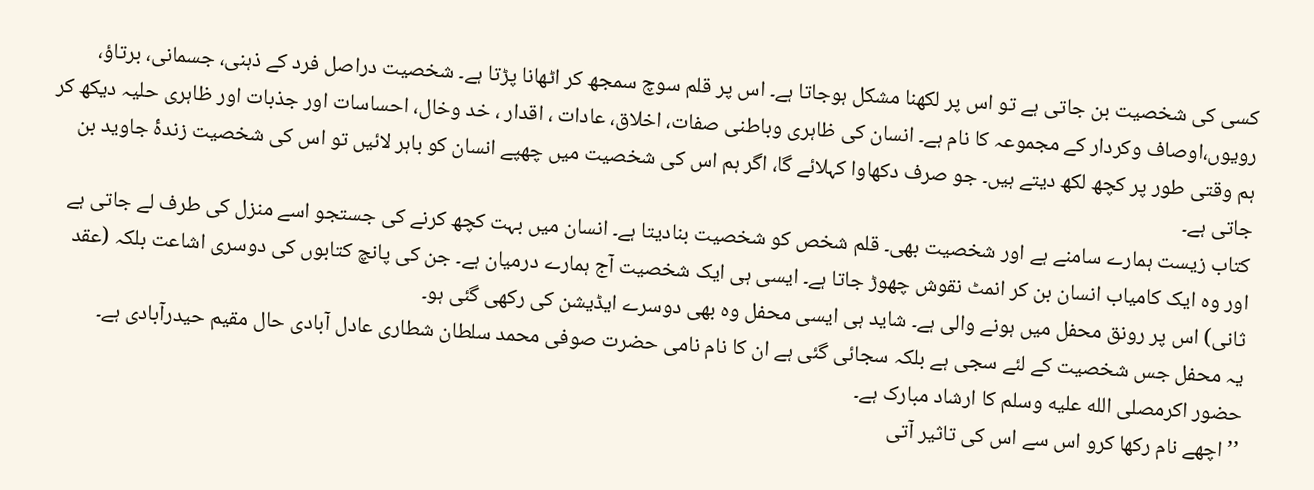کسی کی شخصیت بن جاتی ہے تو اس پر لکھنا مشکل ہوجاتا ہے۔ اس پر قلم سوچ سمجھ کر اٹھانا پڑتا ہے۔ شخصیت دراصل فرد کے ذہنی، جسمانی، برتاؤ، رویوں،اوصاف وکردار کے مجموعہ کا نام ہے۔ انسان کی ظاہری وباطنی صفات، اخلاق، عادات ، اقدار ، خد وخال، احساسات اور جذبات اور ظاہری حلیہ دیکھ کر ہم وقتی طور پر کچھ لکھ دیتے ہیں۔ جو صرف دکھاوا کہلائے گا، اگر ہم اس کی شخصیت میں چھپے انسان کو باہر لائیں تو اس کی شخصیت زندۂ جاوید بن جاتی ہے۔
کتاب زیست ہمارے سامنے ہے اور شخصیت بھی۔ قلم شخص کو شخصیت بنادیتا ہے۔ انسان میں بہت کچھ کرنے کی جستجو اسے منزل کی طرف لے جاتی ہے اور وہ ایک کامیاب انسان بن کر انمٹ نقوش چھوڑ جاتا ہے۔ ایسی ہی ایک شخصیت آج ہمارے درمیان ہے۔ جن کی پانچ کتابوں کی دوسری اشاعت بلکہ (عقد ثانی) اس پر رونق محفل میں ہونے والی ہے۔ شاید ہی ایسی محفل وہ بھی دوسرے ایڈیشن کی رکھی گئی ہو۔
یہ محفل جس شخصیت کے لئے سجی ہے بلکہ سجائی گئی ہے ان کا نام نامی حضرت صوفی محمد سلطان شطاری عادل آبادی حال مقیم حیدرآبادی ہے۔
حضور اکرمصلى الله عليه وسلم کا ارشاد مبارک ہے۔
’’اچھے نام رکھا کرو اس سے اس کی تاثیر آتی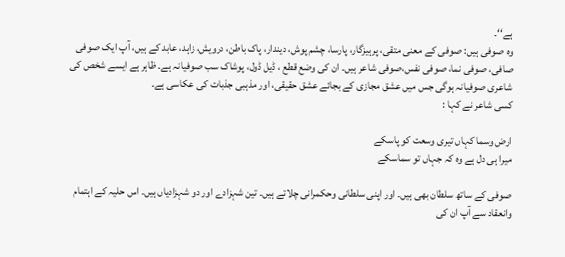ہے‘‘۔
وہ صوفی ہیں: صوفی کے معنی متقی، پرہیزگار، پارسا، چشم پوش، دیندار، پاک باطن، درویش، زاہد، عابد کے ہیں، آپ ایک صوفی صافی، صوفی نما، صوفی نفس،صوفی شاعر ہیں۔ ان کی وضع قطع ، ڈیل ڈول، پوشاک سب صوفیانہ ہے۔ ظاہر ہے ایسے شخص کی شاعری صوفیانہ ہوگی جس میں عشق مجازی کے بجائے عشق حقیقی، اور مذہبی جذبات کی عکاسی ہے۔
کسی شاعر نے کہا :

ارض وسما کہاں تیری وسعت کو پاسکے
میرا ہی دل ہے وہ کہ جہاں تو سماسکے

صوفی کے ساتھ سلطان بھی ہیں۔ اور اپنی سلطانی وحکمرانی چلاتے ہیں۔ تین شہزادے اور دو شہزادیاں ہیں۔ اس حلیہ کے اہتمام وانعقاد سے آپ ان کی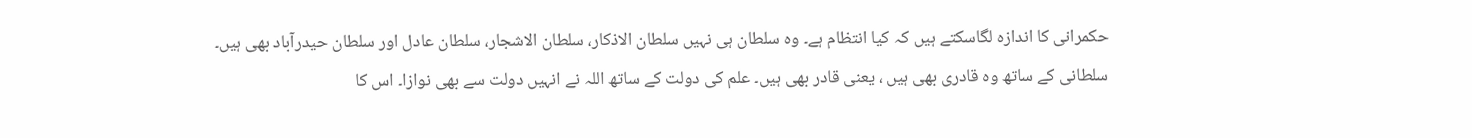حکمرانی کا اندازہ لگاسکتے ہیں کہ کیا انتظام ہے۔ وہ سلطان ہی نہیں سلطان الاذکار، سلطان الاشجار، سلطان عادل اور سلطان حیدرآباد بھی ہیں۔
سلطانی کے ساتھ وہ قادری بھی ہیں ، یعنی قادر بھی ہیں۔ علم کی دولت کے ساتھ اللہ نے انہیں دولت سے بھی نوازا۔ اس کا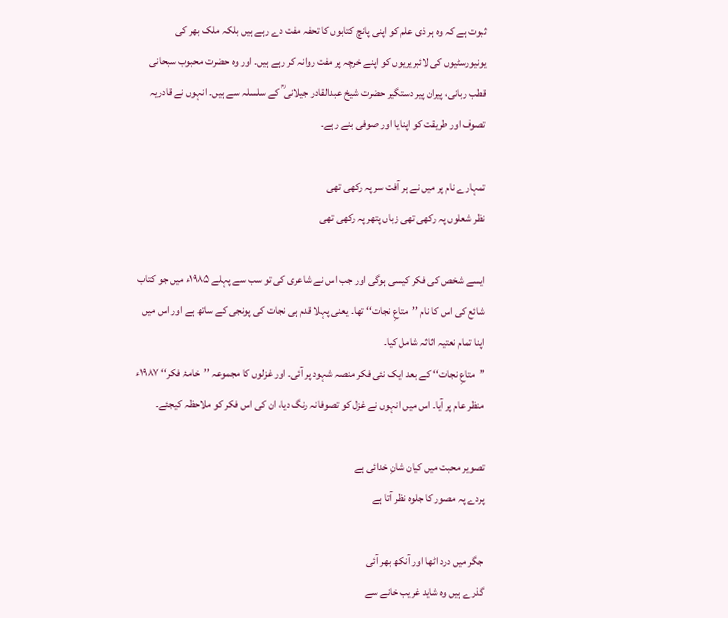ثبوت ہے کہ وہ ہر ذی علم کو اپنی پانچ کتابوں کا تحفہ مفت دے رہے ہیں بلکہ ملک بھر کی یونیورسٹیوں کی لائبریریوں کو اپنے خرچہ پر مفت روانہ کر رہے ہیں۔ اور وہ حضرت محبوب سبحانی قطب ربانی، پیران پیر دستگیر حضرت شیخ عبدالقادر جیلانی ؒ کے سلسلہ سے ہیں۔ انہوں نے قادریہ تصوف اور طریقت کو اپنایا اور صوفی بنے رہے۔

تمہارے نام پر میں نے ہر آفت سر پہ رکھی تھی
نظر شعلوں پہ رکھی تھی زباں پتھر پہ رکھی تھی

ایسے شخص کی فکر کیسی ہوگی اور جب اس نے شاعری کی تو سب سے پہلے ۱۹۸۵ء میں جو کتاب شائع کی اس کا نام ’’متاعِ نجات‘‘ تھا۔ یعنی پہلا قدم ہی نجات کی پونجی کے ساتھ ہے اور اس میں اپنا تمام نعتیہ اثاثہ شامل کیا۔
’’متاعِ نجات‘‘ کے بعد ایک نئی فکر منصہ شہود پر آئی۔ اور غزلوں کا مجموعہ ’’خامۂ فکر‘‘ ۱۹۸۷ء منظر عام پر آیا۔ اس میں انہوں نے غزل کو تصوفانہ رنگ دیا، ان کی اس فکر کو ملاحظہ کیجئے۔

تصویر محبت میں کیان شانِ خدائی ہے
پردے پہ مصور کا جلوہ نظر آتا ہے

جگر میں درد اٹھا اور آنکھ بھر آئی
گذرے ہیں وہ شاید غریب خانے سے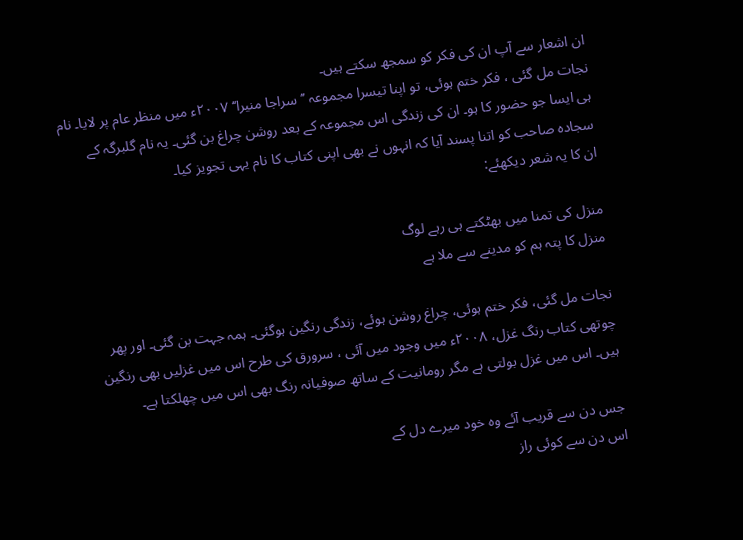ان اشعار سے آپ ان کی فکر کو سمجھ سکتے ہیں۔
نجات مل گئی ، فکر ختم ہوئی، تو اپنا تیسرا مجموعہ ’’سراجا منیرا‘‘ ۲۰۰۷ء میں منظر عام پر لایا۔ نام ہی ایسا جو حضور کا ہو۔ ان کی زندگی اس مجموعہ کے بعد روشن چراغ بن گئی۔ یہ نام گلبرگہ کے سجادہ صاحب کو اتنا پسند آیا کہ انہوں نے بھی اپنی کتاب کا نام یہی تجویز کیا۔
ان کا یہ شعر دیکھئے:

منزل کی تمنا میں بھٹکتے ہی رہے لوگ
منزل کا پتہ ہم کو مدینے سے ملا ہے

نجات مل گئی، فکر ختم ہوئی، چراغ روشن ہوئے، زندگی رنگین ہوگئی۔ ہمہ جہت بن گئی۔ اور پھر چوتھی کتاب رنگ غزل، ۲۰۰۸ء میں وجود میں آئی ، سرورق کی طرح اس میں غزلیں بھی رنگین ہیں۔ اس میں غزل بولتی ہے مگر رومانیت کے ساتھ صوفیانہ رنگ بھی اس میں چھلکتا ہے۔

جس دن سے قریب آئے وہ خود میرے دل کے
اس دن سے کوئی راز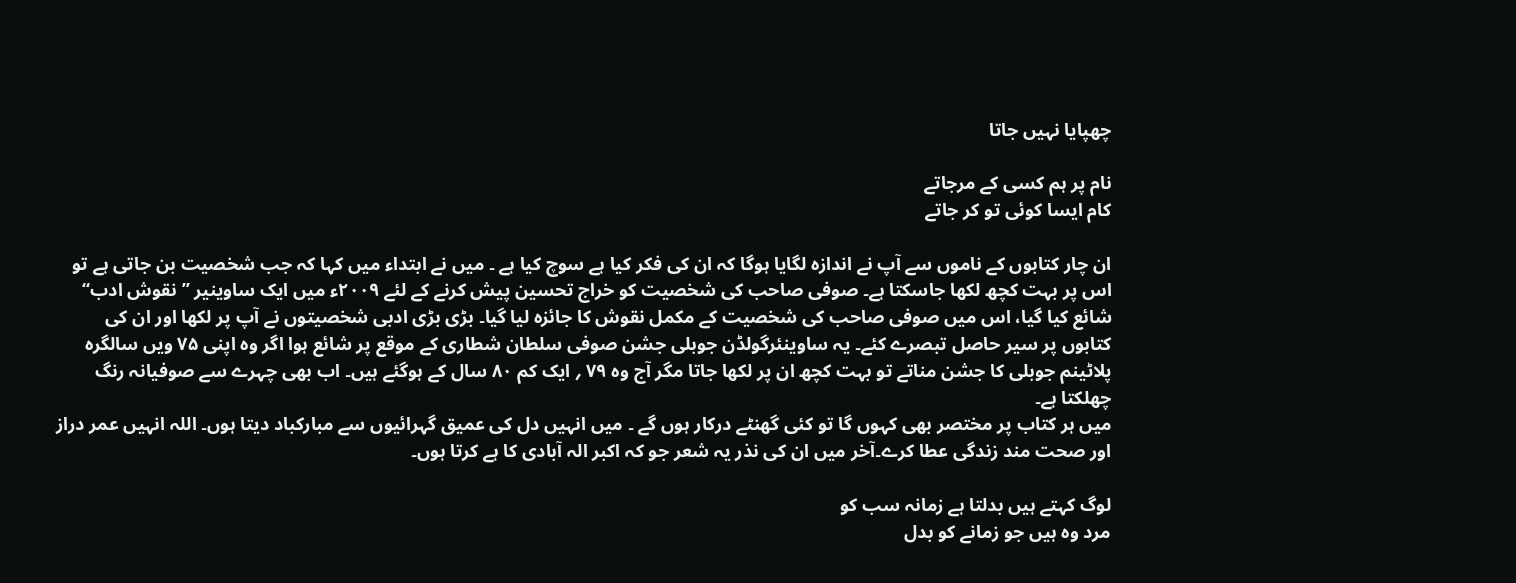چھپایا نہیں جاتا

نام پر ہم کسی کے مرجاتے
کام ایسا کوئی تو کر جاتے

ان چار کتابوں کے ناموں سے آپ نے اندازہ لگایا ہوگا کہ ان کی فکر کیا ہے سوچ کیا ہے ۔ میں نے ابتداء میں کہا کہ جب شخصیت بن جاتی ہے تو اس پر بہت کچھ لکھا جاسکتا ہے۔ صوفی صاحب کی شخصیت کو خراج تحسین پیش کرنے کے لئے ۲۰۰۹ء میں ایک ساوینیر ’’نقوش ادب‘‘ شائع کیا گیا، اس میں صوفی صاحب کی شخصیت کے مکمل نقوش کا جائزہ لیا گیا۔ بڑی بڑی ادبی شخصیتوں نے آپ پر لکھا اور ان کی کتابوں پر سیر حاصل تبصرے کئے۔ یہ ساوینئرگولڈن جوبلی جشن صوفی سلطان شطاری کے موقع پر شائع ہوا اگر وہ اپنی ۷۵ ویں سالگرہ پلاٹینم جوبلی کا جشن مناتے تو بہت کچھ ان پر لکھا جاتا مگر آج وہ ۷۹ ؍ ایک کم ۸۰ سال کے ہوگئے ہیں۔ اب بھی چہرے سے صوفیانہ رنگ چھلکتا ہے۔
میں ہر کتاب پر مختصر بھی کہوں گا تو کئی گھنٹے درکار ہوں گے ۔ میں انہیں دل کی عمیق گہرائیوں سے مبارکباد دیتا ہوں۔ اللہ انہیں عمر دراز اور صحت مند زندگی عطا کرے۔آخر میں ان کی نذر یہ شعر جو کہ اکبر الہ آبادی کا ہے کرتا ہوں۔

لوگ کہتے ہیں بدلتا ہے زمانہ سب کو
مرد وہ ہیں جو زمانے کو بدل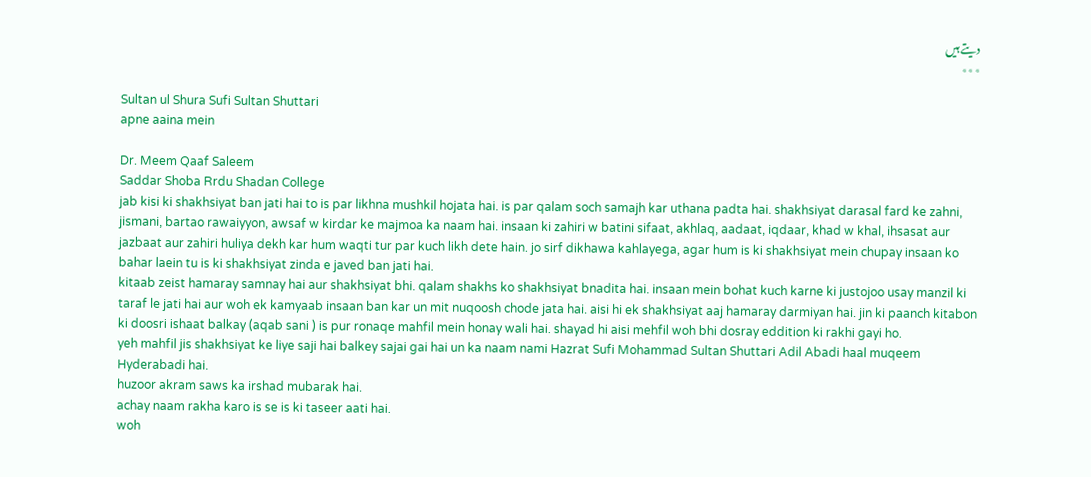دیتے ہیں
٭٭٭

Sultan ul Shura Sufi Sultan Shuttari
apne aaina mein

Dr. Meem Qaaf Saleem
Saddar Shoba Rrdu Shadan College
jab kisi ki shakhsiyat ban jati hai to is par likhna mushkil hojata hai. is par qalam soch samajh kar uthana padta hai. shakhsiyat darasal fard ke zahni, jismani, bartao rawaiyyon, awsaf w kirdar ke majmoa ka naam hai. insaan ki zahiri w batini sifaat, akhlaq, aadaat, iqdaar, khad w khal, ihsasat aur jazbaat aur zahiri huliya dekh kar hum waqti tur par kuch likh dete hain. jo sirf dikhawa kahlayega, agar hum is ki shakhsiyat mein chupay insaan ko bahar laein tu is ki shakhsiyat zinda e javed ban jati hai.
kitaab zeist hamaray samnay hai aur shakhsiyat bhi. qalam shakhs ko shakhsiyat bnadita hai. insaan mein bohat kuch karne ki justojoo usay manzil ki taraf le jati hai aur woh ek kamyaab insaan ban kar un mit nuqoosh chode jata hai. aisi hi ek shakhsiyat aaj hamaray darmiyan hai. jin ki paanch kitabon ki doosri ishaat balkay (aqab sani ) is pur ronaqe mahfil mein honay wali hai. shayad hi aisi mehfil woh bhi dosray eddition ki rakhi gayi ho.
yeh mahfil jis shakhsiyat ke liye saji hai balkey sajai gai hai un ka naam nami Hazrat Sufi Mohammad Sultan Shuttari Adil Abadi haal muqeem Hyderabadi hai.
huzoor akram saws ka irshad mubarak hai.
achay naam rakha karo is se is ki taseer aati hai.
woh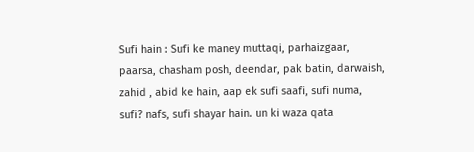Sufi hain : Sufi ke maney muttaqi, parhaizgaar, paarsa, chasham posh, deendar, pak batin, darwaish, zahid , abid ke hain, aap ek sufi saafi, sufi numa, sufi? nafs, sufi shayar hain. un ki waza qata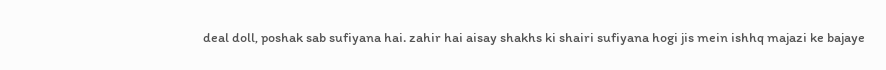deal doll, poshak sab sufiyana hai. zahir hai aisay shakhs ki shairi sufiyana hogi jis mein ishhq majazi ke bajaye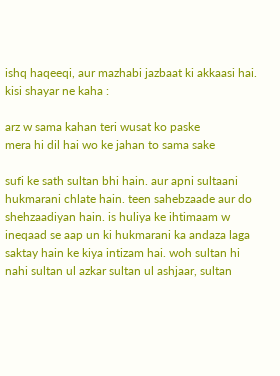ishq haqeeqi, aur mazhabi jazbaat ki akkaasi hai.
kisi shayar ne kaha :

arz w sama kahan teri wusat ko paske
mera hi dil hai wo ke jahan to sama sake

sufi ke sath sultan bhi hain. aur apni sultaani hukmarani chlate hain. teen sahebzaade aur do shehzaadiyan hain. is huliya ke ihtimaam w ineqaad se aap un ki hukmarani ka andaza laga saktay hain ke kiya intizam hai. woh sultan hi nahi sultan ul azkar sultan ul ashjaar, sultan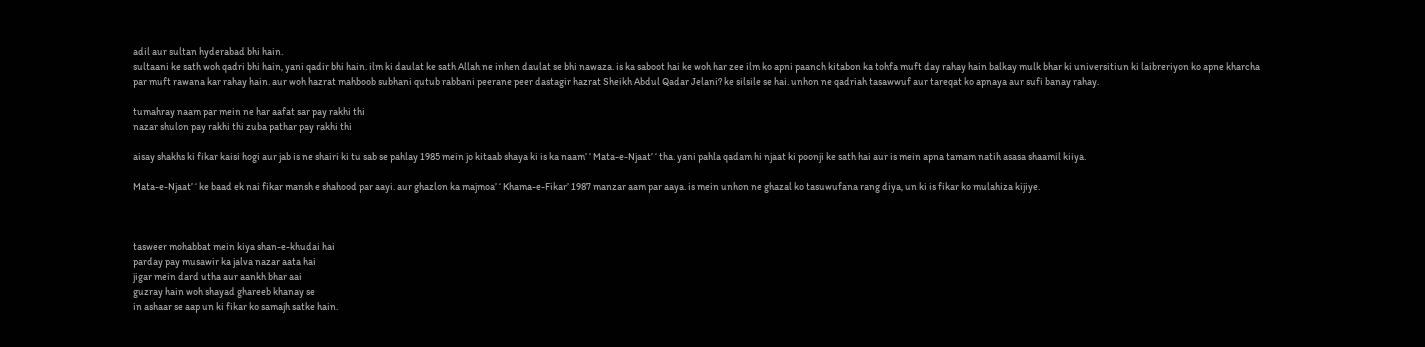adil aur sultan hyderabad bhi hain.
sultaani ke sath woh qadri bhi hain, yani qadir bhi hain. ilm ki daulat ke sath Allah ne inhen daulat se bhi nawaza. is ka saboot hai ke woh har zee ilm ko apni paanch kitabon ka tohfa muft day rahay hain balkay mulk bhar ki universitiun ki laibreriyon ko apne kharcha par muft rawana kar rahay hain. aur woh hazrat mahboob subhani qutub rabbani peerane peer dastagir hazrat Sheikh Abdul Qadar Jelani? ke silsile se hai. unhon ne qadriah tasawwuf aur tareqat ko apnaya aur sufi banay rahay.

tumahray naam par mein ne har aafat sar pay rakhi thi
nazar shulon pay rakhi thi zuba pathar pay rakhi thi

aisay shakhs ki fikar kaisi hogi aur jab is ne shairi ki tu sab se pahlay 1985 mein jo kitaab shaya ki is ka naam’ ‘ Mata-e-Njaat’ ‘ tha. yani pahla qadam hi njaat ki poonji ke sath hai aur is mein apna tamam natih asasa shaamil kiiya.

Mata-e-Njaat’ ‘ ke baad ek nai fikar mansh e shahood par aayi. aur ghazlon ka majmoa’ ‘ Khama-e-Fikar’ 1987 manzar aam par aaya. is mein unhon ne ghazal ko tasuwufana rang diya, un ki is fikar ko mulahiza kijiye.



tasweer mohabbat mein kiya shan-e-khudai hai
parday pay musawir ka jalva nazar aata hai
jigar mein dard utha aur aankh bhar aai
guzray hain woh shayad ghareeb khanay se
in ashaar se aap un ki fikar ko samajh satke hain.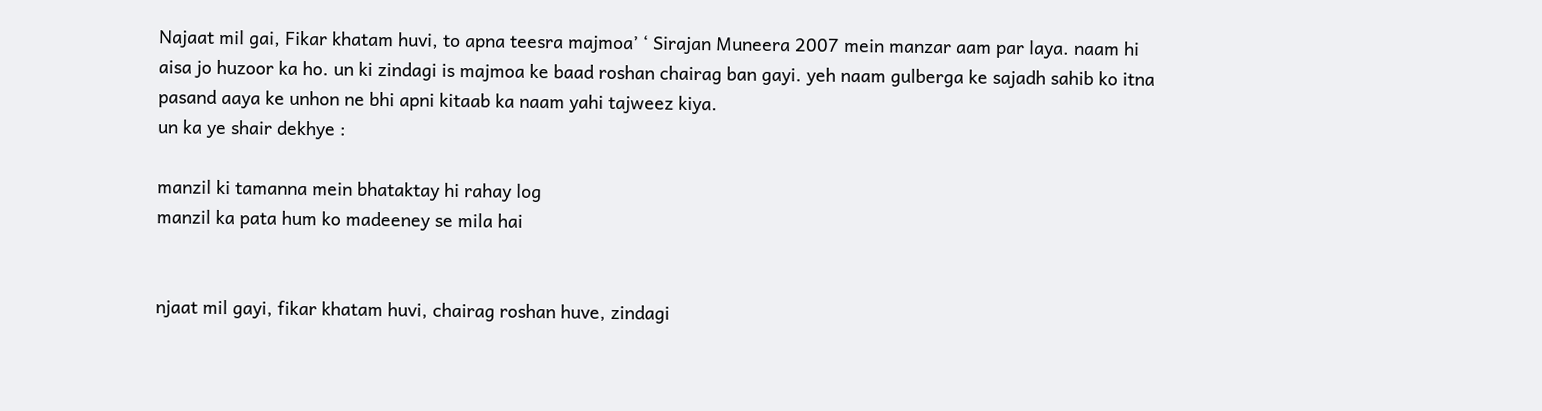Najaat mil gai, Fikar khatam huvi, to apna teesra majmoa’ ‘ Sirajan Muneera 2007 mein manzar aam par laya. naam hi aisa jo huzoor ka ho. un ki zindagi is majmoa ke baad roshan chairag ban gayi. yeh naam gulberga ke sajadh sahib ko itna pasand aaya ke unhon ne bhi apni kitaab ka naam yahi tajweez kiya.
un ka ye shair dekhye :

manzil ki tamanna mein bhataktay hi rahay log
manzil ka pata hum ko madeeney se mila hai


njaat mil gayi, fikar khatam huvi, chairag roshan huve, zindagi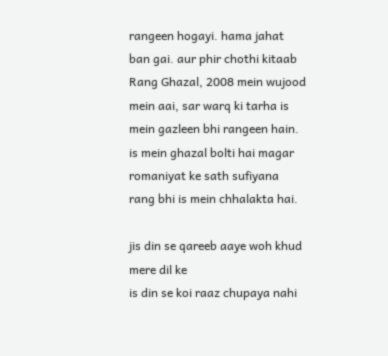rangeen hogayi. hama jahat ban gai. aur phir chothi kitaab Rang Ghazal, 2008 mein wujood mein aai, sar warq ki tarha is mein gazleen bhi rangeen hain. is mein ghazal bolti hai magar romaniyat ke sath sufiyana rang bhi is mein chhalakta hai.

jis din se qareeb aaye woh khud mere dil ke
is din se koi raaz chupaya nahi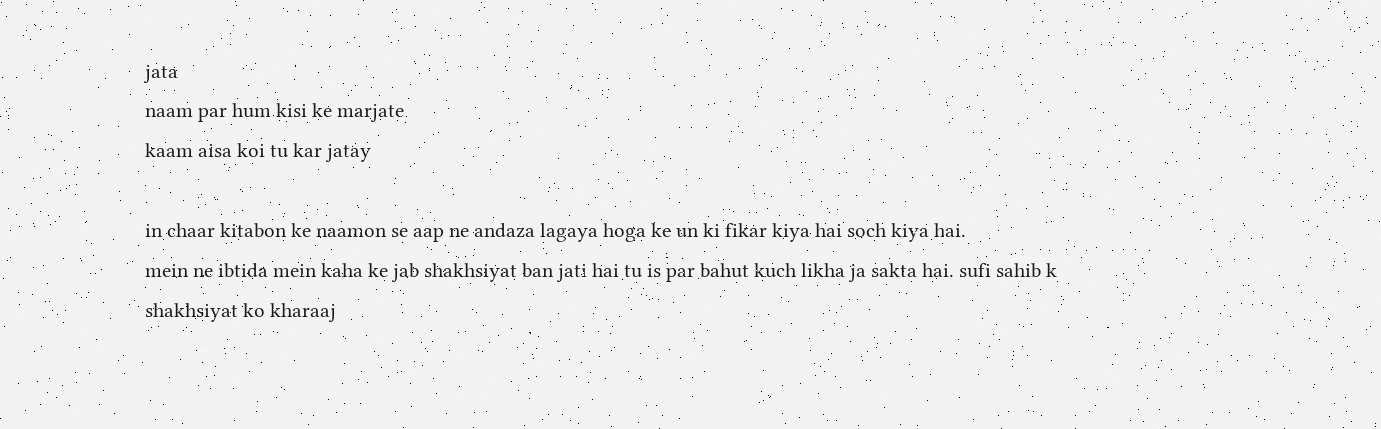jata
naam par hum kisi ke marjate
kaam aisa koi tu kar jatay

in chaar kitabon ke naamon se aap ne andaza lagaya hoga ke un ki fikar kiya hai soch kiya hai.
mein ne ibtida mein kaha ke jab shakhsiyat ban jati hai tu is par bahut kuch likha ja sakta hai. sufi sahib k shakhsiyat ko kharaaj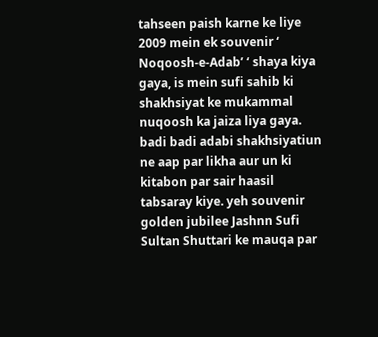tahseen paish karne ke liye 2009 mein ek souvenir ‘ Noqoosh-e-Adab’ ‘ shaya kiya gaya, is mein sufi sahib ki shakhsiyat ke mukammal nuqoosh ka jaiza liya gaya. badi badi adabi shakhsiyatiun ne aap par likha aur un ki kitabon par sair haasil tabsaray kiye. yeh souvenir golden jubilee Jashnn Sufi Sultan Shuttari ke mauqa par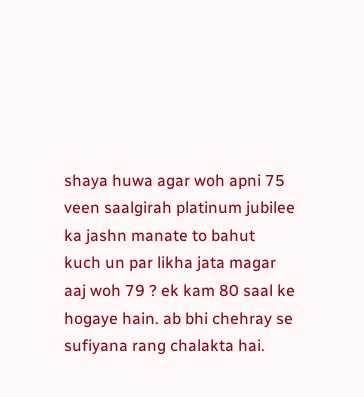shaya huwa agar woh apni 75 veen saalgirah platinum jubilee ka jashn manate to bahut kuch un par likha jata magar aaj woh 79 ? ek kam 80 saal ke hogaye hain. ab bhi chehray se sufiyana rang chalakta hai.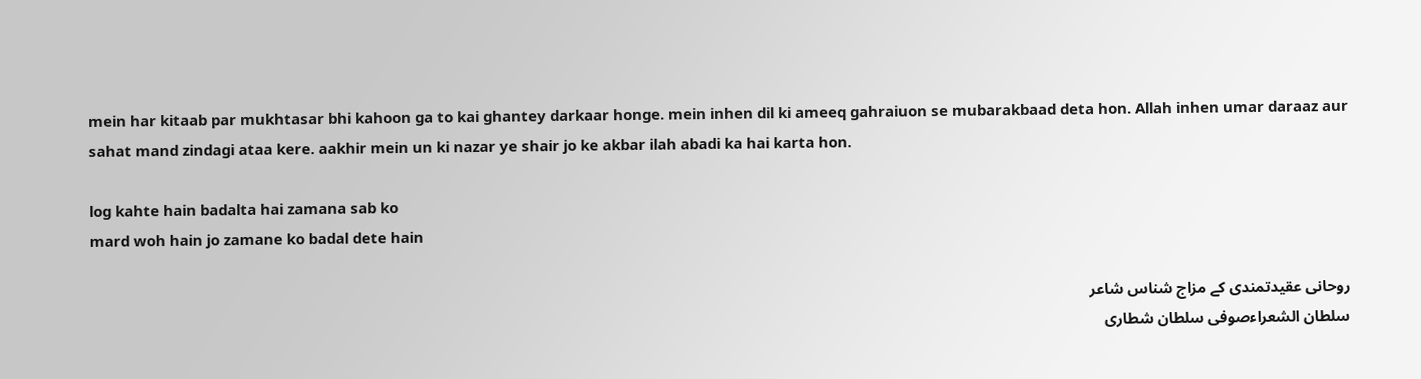mein har kitaab par mukhtasar bhi kahoon ga to kai ghantey darkaar honge. mein inhen dil ki ameeq gahraiuon se mubarakbaad deta hon. Allah inhen umar daraaz aur sahat mand zindagi ataa kere. aakhir mein un ki nazar ye shair jo ke akbar ilah abadi ka hai karta hon.

log kahte hain badalta hai zamana sab ko
mard woh hain jo zamane ko badal dete hain

روحانی عقیدتمندی کے مزاج شناس شاعر
سلطان الشعراءصوفی سلطان شطاری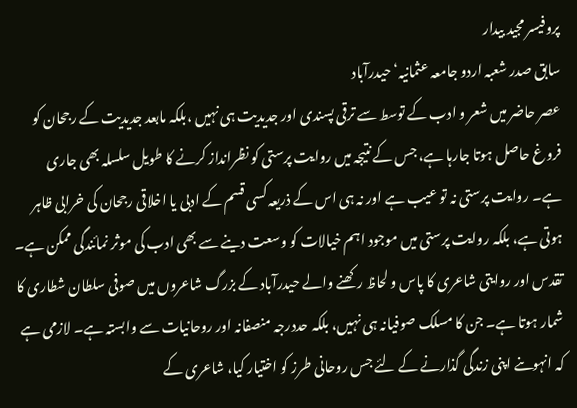پروفیسر مجید بیدار
سابق صدر شعبہ اردو جامعہ عثمانیہ‘ حیدرآباد
عصر حاضر میں شعر و ادب کے توسط سے ترقی پسندی اور جدیدیت ہی نہیں ،بلکہ مابعد جدیدیت کے رجحان کو فروغ حاصل ہوتا جارہا ہے، جس کے نتیجہ میں روایت پرستی کو نظرانداز کرنے کا طویل سلسلہ بھی جاری ہے۔ روایت پرستی نہ تو عیب ہے اور نہ ہی اس کے ذریعہ کسی قسم کے ادبی یا اخلاقی رجحان کی خرابی ظاہر ہوتی ہے، بلکہ روایت پرستی میں موجود اہم خیالات کو وسعت دینے سے بھی ادب کی موثر نمائندگی ممکن ہے۔ تقدس اور روایتی شاعری کا پاس و لحاظ رکھنے والے حیدرآباد کے بزرگ شاعروں میں صوفی سلطان شطاری کا شمار ہوتا ہے۔ جن کا مسلک صوفیانہ ہی نہیں، بلکہ حددرجہ منصفانہ اور روحانیات سے وابستہ ہے۔ لازمی ہے کہ انہوںنے اپنی زندگی گذارنے کے لئے جس روحانی طرز کو اختیار کیا، شاعری کے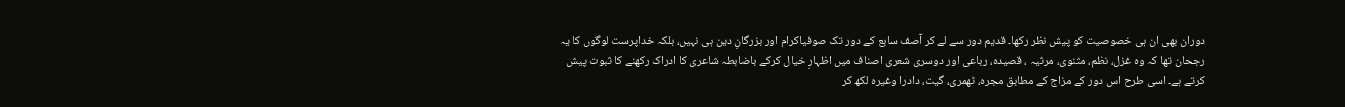دوران بھی ان ہی خصوصیت کو پیش نظر رکھا۔ قدیم دور سے لے کر آصف سابع کے دور تک صوفیاکرام اور بزرگانِ دین ہی نہیں، بلکہ خداپرست لوگوں کا یہ رجحان تھا کہ وہ غزل، نظم، مثنوی، مرثیہ ، قصیدہ، رباعی اور دوسری شعری اصناف میں اظہارِ خیال کرکے باضابطہ شاعری کا ادراک رکھنے کا ثبوت پیش کرتے ہے۔ اسی طرح اس دور کے مزاج کے مطابق مجرہ، ٹھمری، گیت، دادرا وغیرہ لکھ کر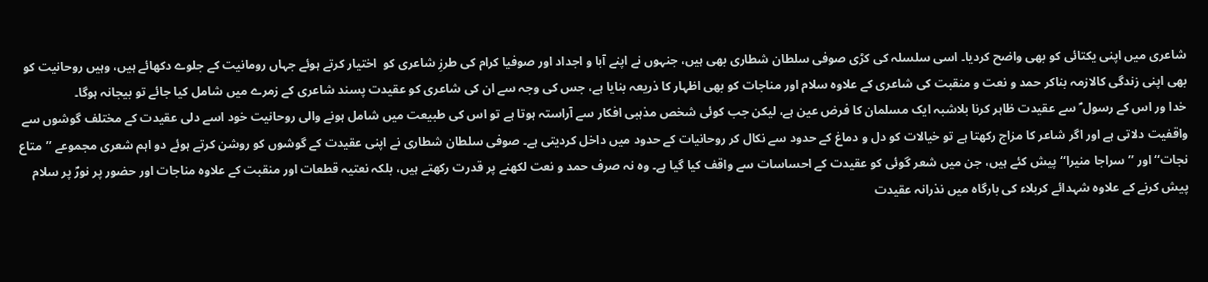شاعری میں اپنی یکتائی کو بھی واضح کردیا۔ اسی سلسلہ کی کڑی صوفی سلطان شطاری بھی ہیں، جنہوں نے اپنے آبا و اجداد اور صوفیا کرام کی طرزِ شاعری کو  اختیار کرتے ہوئے جہاں رومانیت کے جلوے دکھائے ہیں، وہیں روحانیت کو بھی اپنی زندگی کالازمہ بناکر حمد و نعت و منقبت کی شاعری کے علاوہ سلام اور مناجات کو بھی اظہار کا ذریعہ بنایا ہے، جس کی وجہ سے ان کی شاعری کو عقیدت پسند شاعری کے زمرے میں شامل کیا جائے تو بیجانہ ہوگا۔
خدا ور اس کے رسول ؐ سے عقیدت ظاہر کرنا بلاشبہ ایک مسلمان کا فرض عین ہے، لیکن جب کوئی شخص مذہبی افکار سے آراستہ ہوتا ہے تو اس کی طبیعت میں شامل ہونے والی روحانیت خود اسے دلی عقیدت کے مختلف گوشوں سے واقفیت دلاتی ہے اور اگر شاعر کا مزاج رکھتا ہے تو خیالات کو دل و دماغ کے حدود سے نکال کر روحانیات کے حدود میں داخل کردیتی ہے۔ صوفی سلطان شطاری نے اپنی عقیدت کے گوشوں کو روشن کرتے ہوئے دو اہم شعری مجموعے ’’متاع نجات‘‘ اور ’’سراجا منیرا‘‘ پیش کئے ہیں، جن میں شعر گوئی کو عقیدت کے احساسات سے واقف کیا گیا ہے۔ وہ نہ صرف حمد و نعت لکھنے پر قدرت رکھتے ہیں، بلکہ نعتیہ قطعات اور منقبت کے علاوہ مناجات اور حضور پر نورؐ پر سلام پیش کرنے کے علاوہ شہدائے کربلاء کی بارگاہ میں نذرانہ عقیدت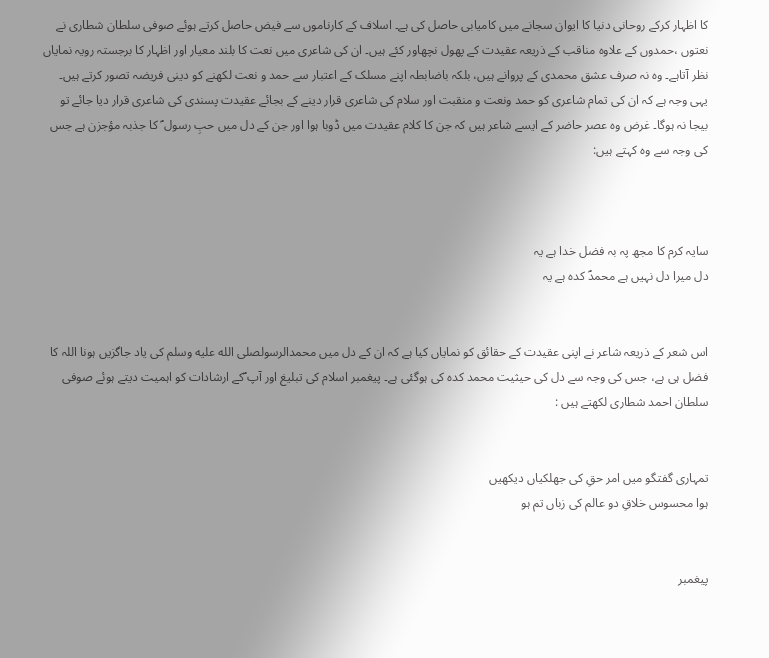کا اظہار کرکے روحانی دنیا کا ایوان سجانے میں کامیابی حاصل کی ہے۔ اسلاف کے کارناموں سے فیض حاصل کرتے ہوئے صوفی سلطان شطاری نے نعتوں ،حمدوں کے علاوہ مناقب کے ذریعہ عقیدت کے پھول نچھاور کئے ہیں۔ ان کی شاعری میں نعت کا بلند معیار اور اظہار کا برجستہ رویہ نمایاں نظر آتاہے۔ وہ نہ صرف عشق محمدی کے پروانے ہیں، بلکہ باضابطہ اپنے مسلک کے اعتبار سے حمد و نعت لکھنے کو دینی فریضہ تصور کرتے ہیں۔ یہی وجہ ہے کہ ان کی تمام شاعری کو حمد ونعت و منقبت اور سلام کی شاعری قرار دینے کے بجائے عقیدت پسندی کی شاعری قرار دیا جائے تو بیجا نہ ہوگا۔ غرض وہ عصر حاضر کے ایسے شاعر ہیں کہ جن کا کلام عقیدت میں ڈوبا ہوا اور جن کے دل میں حبِ رسول ؐ کا جذبہ مؤجزن ہے جس کی وجہ سے وہ کہتے ہیں:



سایہ کرم کا مجھ پہ بہ فضل خدا ہے یہ
دل میرا دل نہیں ہے محمدؐ کدہ ہے یہ


اس شعر کے ذریعہ شاعر نے اپنی عقیدت کے حقائق کو نمایاں کیا ہے کہ ان کے دل میں محمدالرسولصلى الله عليه وسلم کی یاد جاگزیں ہونا اللہ کا فضل ہی ہے، جس کی وجہ سے دل کی حیثیت محمد کدہ کی ہوگئی ہے۔ پیغمبر اسلام کی تبلیغ اور آپ ؐکے ارشادات کو اہمیت دیتے ہوئے صوفی سلطان احمد شطاری لکھتے ہیں :


تمہاری گفتگو میں امر حقِ کی جھلکیاں دیکھیں
ہوا محسوس خلاقِ دو عالم کی زباں تم ہو


پیغمبر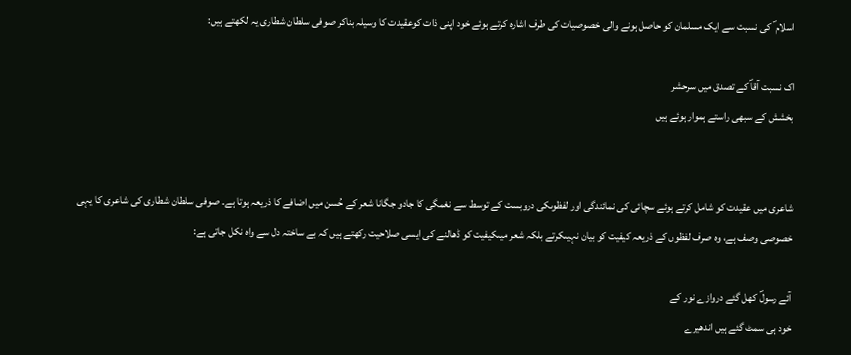اسلام ؐ کی نسبت سے ایک مسلمان کو حاصل ہونے والی خصوصیات کی طرف اشارہ کرتے ہوئے خود اپنی ذات کوعقیدت کا وسیلہ بناکر صوفی سلطان شطاری یہ لکھتے ہیں:

اک نسبت آقاؐ کے تصدق میں سرحشر
بخشش کے سبھی راستے ہموار ہوئے ہیں


شاعری میں عقیدت کو شامل کرتے ہوئے سچائی کی نمائندگی اور لفظوںکی دروبست کے توسط سے نغمگی کا جادو جگانا شعر کے حُسن میں اضافے کا ذریعہ ہوتا ہے۔ صوفی سلطان شطاری کی شاعری کا یہی خصوصی وصف ہے، وہ صرف لفظوں کے ذریعہ کیفیت کو بیان نہیںکرتے بلکہ شعر میںکیفیت کو ڈھالنے کی ایسی صلاحیت رکھتے ہیں کہ بے ساختہ دل سے واہ نکل جاتی ہے:

آئے رسولؐ کھل گئے دروازے نور کے
خود ہی سمٹ گئے ہیں اندھیرے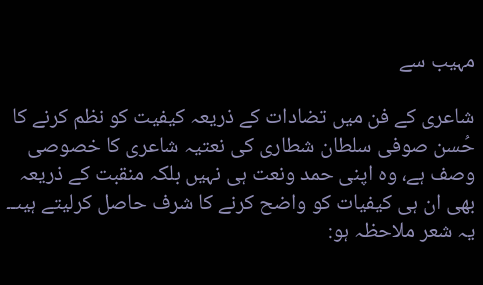مہیب سے

شاعری کے فن میں تضادات کے ذریعہ کیفیت کو نظم کرنے کا حُسن صوفی سلطان شطاری کی نعتیہ شاعری کا خصوصی وصف ہے، وہ اپنی حمد ونعت ہی نہیں بلکہ منقبت کے ذریعہ بھی ان ہی کیفیات کو واضح کرنے کا شرف حاصل کرلیتے ہیںـ۔ یہ شعر ملاحظہ ہو: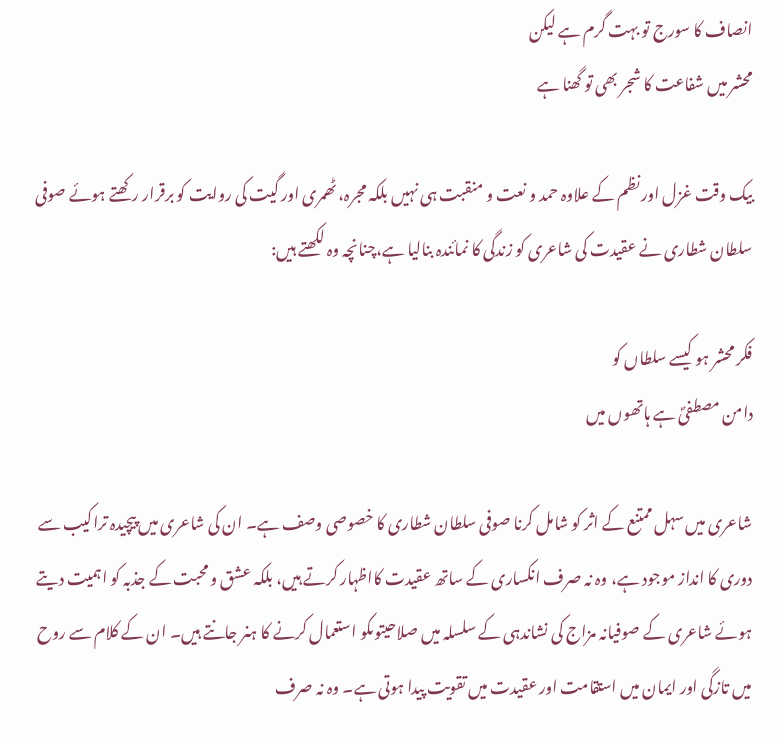انصاف کا سورج تو بہت گرم ہے لیکن
محشر میں شفاعت کا شجر بھی تو گھنا ہے

بیک وقت غزل اور نظم کے علاوہ حمد و نعت و منقبت ہی نہیں بلکہ مجرہ، ٹھمری اور گیت کی روایت کو برقرار رکھتے ہوئے صوفی سلطان شطاری نے عقیدت کی شاعری کو زندگی کا نمائندہ بنالیا ہے،چنانچہ وہ لکھتے ہیں:

فکر محشر ہو کیسے سلطاں کو
دامن مصطفیؐ ہے ہاتھوں میں

شاعری میں سہل ممتنع کے اثر کو شامل کرنا صوفی سلطان شطاری کا خصوصی وصف ہے۔ ان کی شاعری میں پیچیدہ تراکیب سے دوری کا انداز موجود ہے، وہ نہ صرف انکساری کے ساتھ عقیدت کااظہار کرتے ہیں، بلکہ عشق و محبت کے جذبہ کو اہمیت دیتے ہوئے شاعری کے صوفیانہ مزاج کی نشاندہی کے سلسلہ میں صلاحیتوںکو استعمال کرنے کا ہنر جانتے ہیں۔ ان کے کلام سے روح میں تازگی اور ایمان میں استقامت اور عقیدت میں تقویت پیدا ہوتی ہے۔ وہ نہ صرف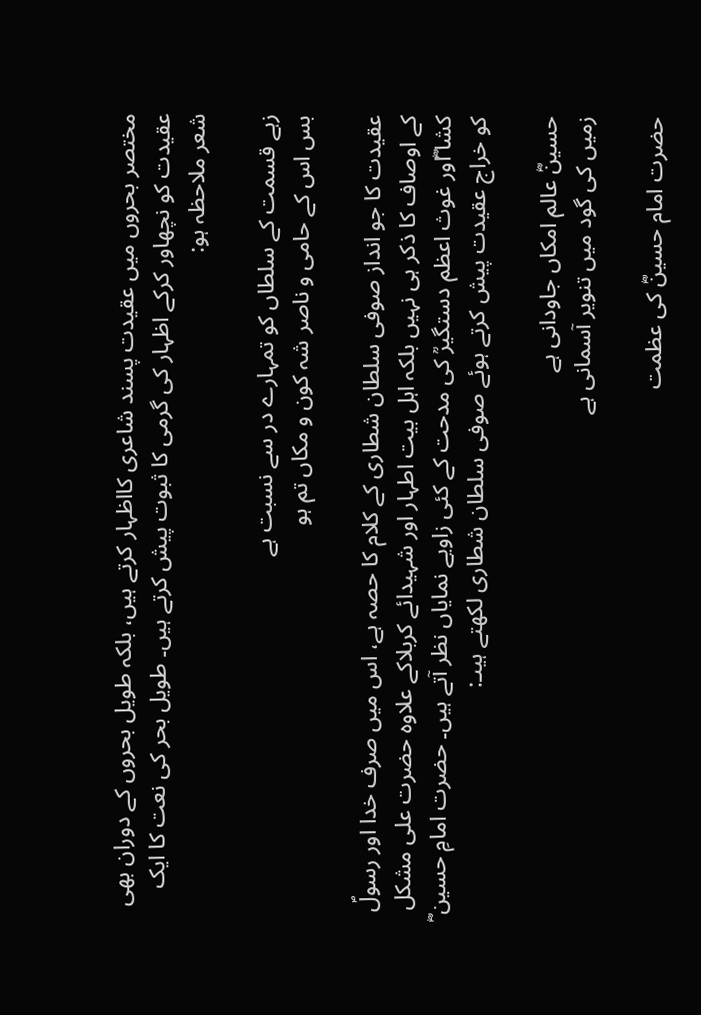مختصر بحروں میں عقیدت پسند شاعری کااظہار کرتے ہیں، بلکہ طویل بحروں کے دوران بھی عقیدت کو نچھاور کرکے اظہار کی گرمی کا ثبوت پیش کرتے ہیں۔ طویل بحر کی نعت کا ایک شعر ملاحظہ ہو:

زہے قسمت کے سلطاں کو تمہارے در سے نسبت ہے
بس اس کے حامی و ناصر شہ کون و مکاں تم ہو

عقیدت کا جو انداز صوفی سلطان شطاری کے کلام کا حصہ ہے، اس میں صرف خدا اور رسولؐ کے اوصاف کا ذکر ہی نہیں بلکہ اہل بیت اطہار اور شہیدائے کربلاکے علاوہ حضرت علی مشکل کشا ؓاور غوث اعظم دستگیرؒ کی مدحت کے کئی زاویے نمایاں نظر آتے ہیں۔ حضرت امامِ حسین ؓ کو خراج عقیدت پیش کرتے ہوئے صوفی سلطان شطاری لکھتے ہیںـ:

حسینؓ عالم امکاں جاودانی ہے
زمیں کی گود میں تنویر آسمانی ہے

حضرت امام حسینؓ کی عظمت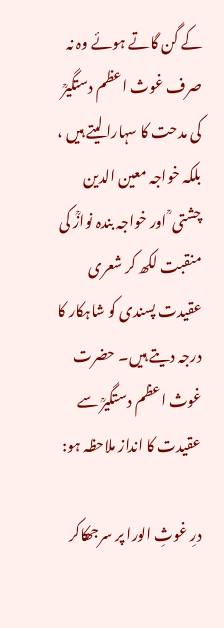کے گن گاتے ہوئے وہ نہ صرف غوث اعظم دستگیرؒ کی مدحت کا سہارا لیتے ہیں ، بلکہ خواجہ معین الدین چشتی ؒ اور خواجہ بندہ نوازؒ کی منقبت لکھ کر شعری عقیدت پسندی کو شاہکار کا درجہ دیتے ہیں۔ حضرت غوث اعظم دستگیرؒ سے عقیدت کا انداز ملاحظہ ہو:

درِ غوثِ الورا پر سرجھکاکر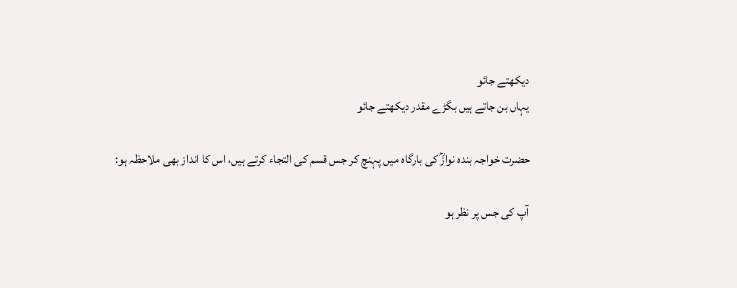دیکھتے جائو
یہاں بن جاتے ہیں بگڑے مقدر دیکھتے جائو

حضرت خواجہ بندہ نوازؒ کی بارگاہ میں پہنچ کر جس قسم کی التجاء کرتے ہیں، اس کا انداز بھی ملاحظہ ہو:

آپ کی جس پر نظر ہو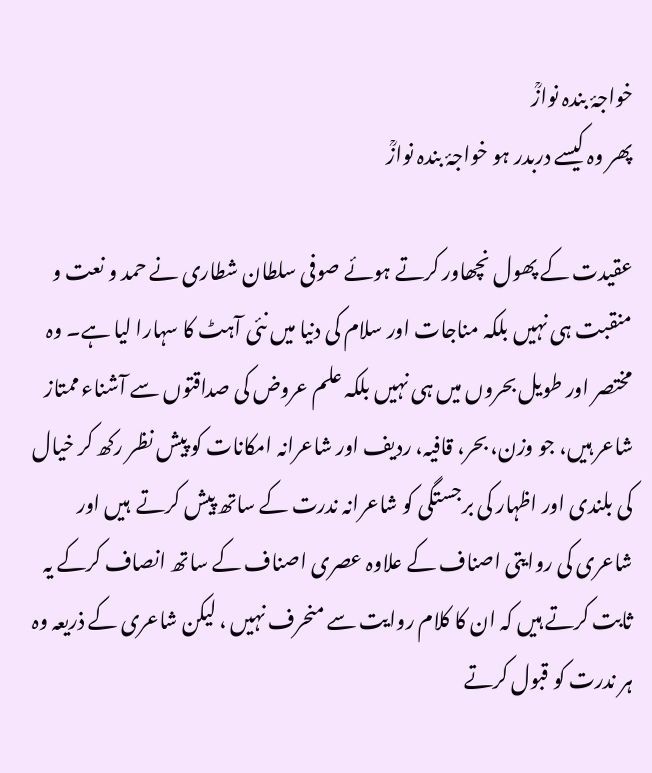خواجۂ بندہ نوازؒ
پھر وہ کیسے دربدر ہو خواجۂ بندہ نوازؒ

عقیدت کے پھول نچھاور کرتے ہوئے صوفی سلطان شطاری نے حمد و نعت و منقبت ہی نہیں بلکہ مناجات اور سلام کی دنیا میں نئی آہٹ کا سہارا لیا ہے۔ وہ مختصر اور طویل بحروں میں ہی نہیں بلکہ علم عروض کی صداقتوں سے آشناء ممتاز شاعر ہیں، جو وزن، بحر، قافیہ، ردیف اور شاعرانہ امکانات کو پیش نظر رکھ کر خیال کی بلندی اور اظہار کی برجستگی کو شاعرانہ ندرت کے ساتھ پیش کرتے  ہیں اور شاعری کی روایتی اصناف کے علاوہ عصری اصناف کے ساتھ انصاف کرکے یہ ثابت کرتے ہیں کہ ان کا کلام روایت سے منحرف نہیں ، لیکن شاعری کے ذریعہ وہ ہر ندرت کو قبول کرتے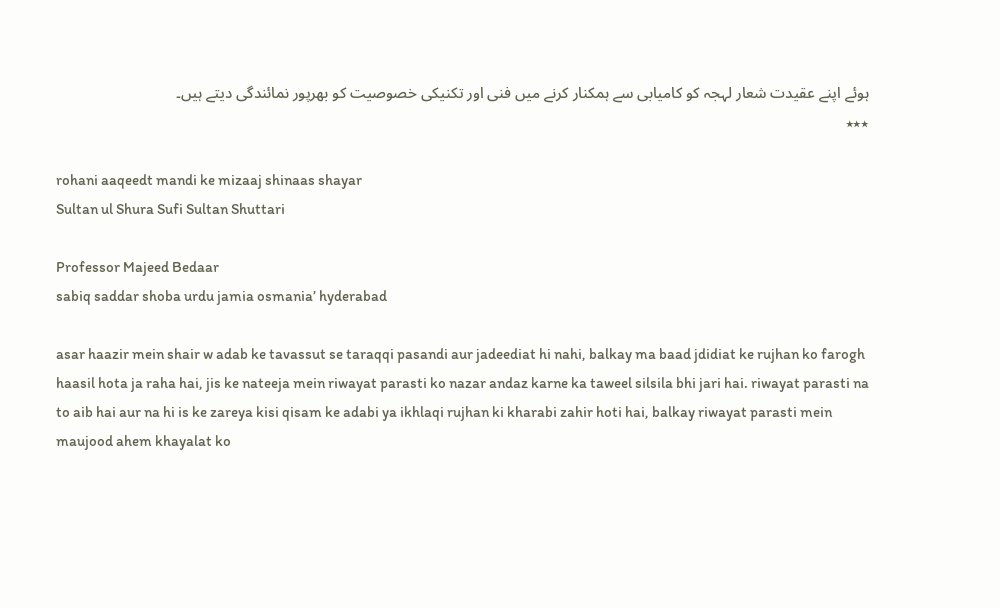ہوئے اپنے عقیدت شعار لہجہ کو کامیابی سے ہمکنار کرنے میں فنی اور تکنیکی خصوصیت کو بھرپور نمائندگی دیتے ہیں۔
٭٭٭

rohani aaqeedt mandi ke mizaaj shinaas shayar
Sultan ul Shura Sufi Sultan Shuttari

Professor Majeed Bedaar
sabiq saddar shoba urdu jamia osmania’ hyderabad

asar haazir mein shair w adab ke tavassut se taraqqi pasandi aur jadeediat hi nahi, balkay ma baad jdidiat ke rujhan ko farogh haasil hota ja raha hai, jis ke nateeja mein riwayat parasti ko nazar andaz karne ka taweel silsila bhi jari hai. riwayat parasti na to aib hai aur na hi is ke zareya kisi qisam ke adabi ya ikhlaqi rujhan ki kharabi zahir hoti hai, balkay riwayat parasti mein maujood ahem khayalat ko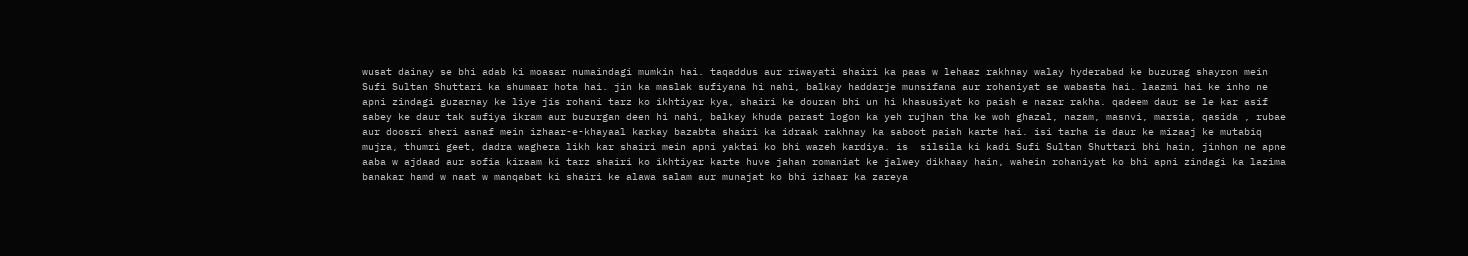wusat dainay se bhi adab ki moasar numaindagi mumkin hai. taqaddus aur riwayati shairi ka paas w lehaaz rakhnay walay hyderabad ke buzurag shayron mein Sufi Sultan Shuttari ka shumaar hota hai. jin ka maslak sufiyana hi nahi, balkay haddarje munsifana aur rohaniyat se wabasta hai. laazmi hai ke inho ne apni zindagi guzarnay ke liye jis rohani tarz ko ikhtiyar kya, shairi ke douran bhi un hi khasusiyat ko paish e nazar rakha. qadeem daur se le kar asif sabey ke daur tak sufiya ikram aur buzurgan deen hi nahi, balkay khuda parast logon ka yeh rujhan tha ke woh ghazal, nazam, masnvi, marsia, qasida , rubae aur doosri sheri asnaf mein izhaar-e-khayaal karkay bazabta shairi ka idraak rakhnay ka saboot paish karte hai. isi tarha is daur ke mizaaj ke mutabiq mujra, thumri geet, dadra waghera likh kar shairi mein apni yaktai ko bhi wazeh kardiya. is  silsila ki kadi Sufi Sultan Shuttari bhi hain, jinhon ne apne aaba w ajdaad aur sofia kiraam ki tarz shairi ko ikhtiyar karte huve jahan romaniat ke jalwey dikhaay hain, wahein rohaniyat ko bhi apni zindagi ka lazima banakar hamd w naat w manqabat ki shairi ke alawa salam aur munajat ko bhi izhaar ka zareya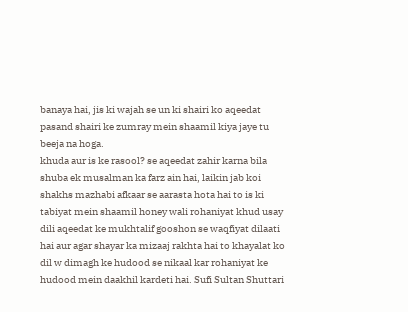banaya hai, jis ki wajah se un ki shairi ko aqeedat pasand shairi ke zumray mein shaamil kiya jaye tu beeja na hoga.
khuda aur is ke rasool? se aqeedat zahir karna bila shuba ek musalman ka farz ain hai, laikin jab koi shakhs mazhabi afkaar se aarasta hota hai to is ki tabiyat mein shaamil honey wali rohaniyat khud usay dili aqeedat ke mukhtalif gooshon se waqfiyat dilaati hai aur agar shayar ka mizaaj rakhta hai to khayalat ko dil w dimagh ke hudood se nikaal kar rohaniyat ke hudood mein daakhil kardeti hai. Sufi Sultan Shuttari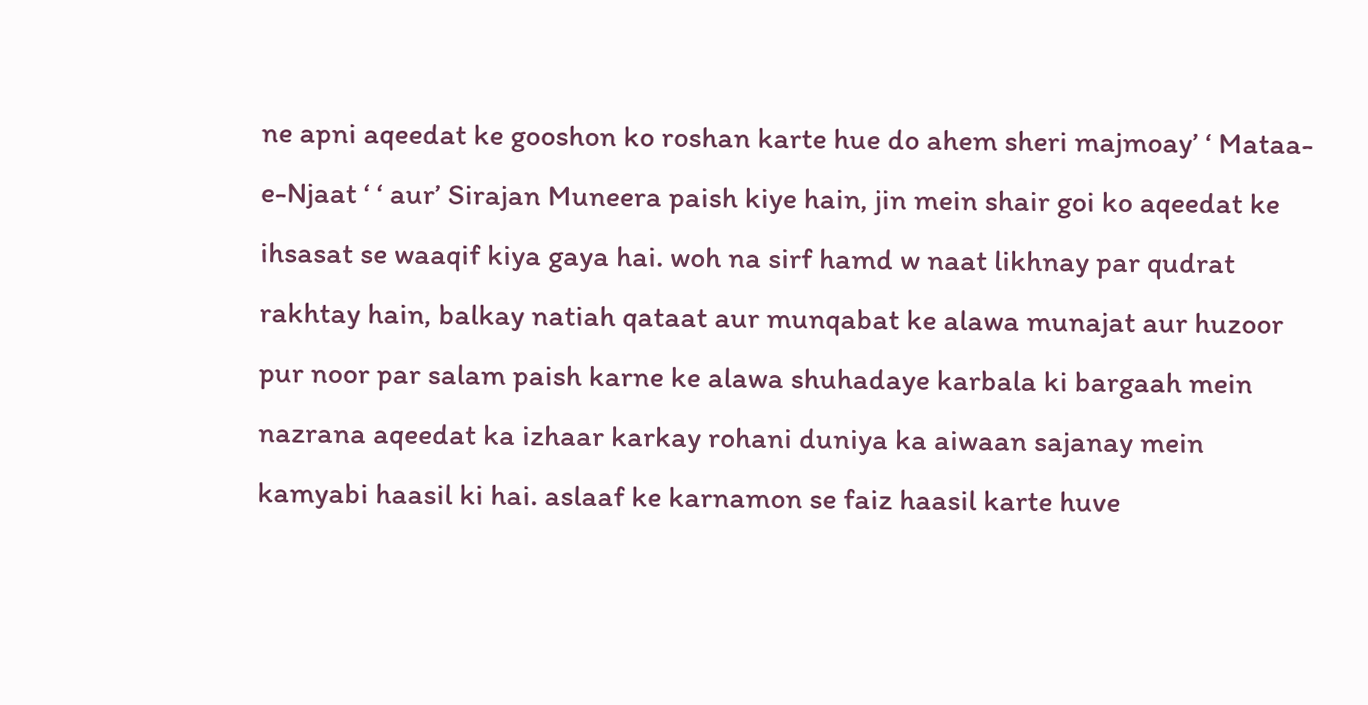ne apni aqeedat ke gooshon ko roshan karte hue do ahem sheri majmoay’ ‘ Mataa-e-Njaat ‘ ‘ aur’ Sirajan Muneera paish kiye hain, jin mein shair goi ko aqeedat ke ihsasat se waaqif kiya gaya hai. woh na sirf hamd w naat likhnay par qudrat rakhtay hain, balkay natiah qataat aur munqabat ke alawa munajat aur huzoor pur noor par salam paish karne ke alawa shuhadaye karbala ki bargaah mein nazrana aqeedat ka izhaar karkay rohani duniya ka aiwaan sajanay mein kamyabi haasil ki hai. aslaaf ke karnamon se faiz haasil karte huve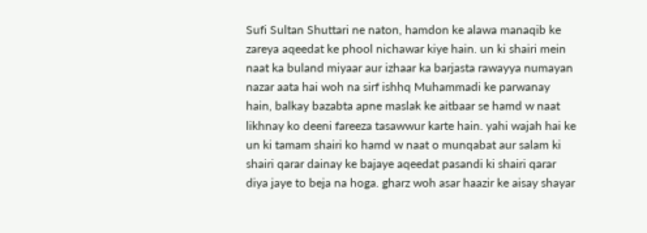Sufi Sultan Shuttari ne naton, hamdon ke alawa manaqib ke zareya aqeedat ke phool nichawar kiye hain. un ki shairi mein naat ka buland miyaar aur izhaar ka barjasta rawayya numayan nazar aata hai woh na sirf ishhq Muhammadi ke parwanay hain, balkay bazabta apne maslak ke aitbaar se hamd w naat likhnay ko deeni fareeza tasawwur karte hain. yahi wajah hai ke un ki tamam shairi ko hamd w naat o munqabat aur salam ki shairi qarar dainay ke bajaye aqeedat pasandi ki shairi qarar diya jaye to beja na hoga. gharz woh asar haazir ke aisay shayar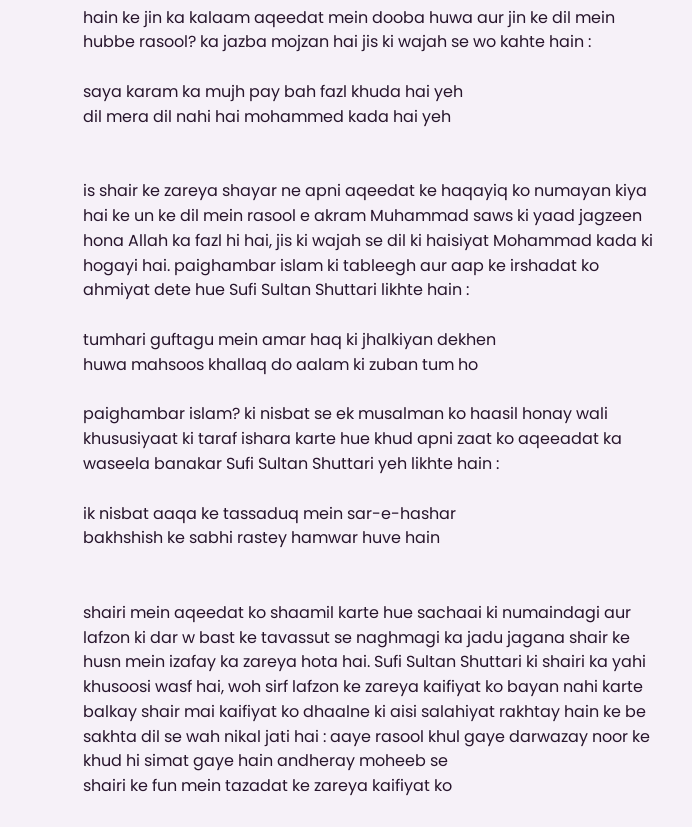hain ke jin ka kalaam aqeedat mein dooba huwa aur jin ke dil mein hubbe rasool? ka jazba mojzan hai jis ki wajah se wo kahte hain :

saya karam ka mujh pay bah fazl khuda hai yeh
dil mera dil nahi hai mohammed kada hai yeh


is shair ke zareya shayar ne apni aqeedat ke haqayiq ko numayan kiya hai ke un ke dil mein rasool e akram Muhammad saws ki yaad jagzeen hona Allah ka fazl hi hai, jis ki wajah se dil ki haisiyat Mohammad kada ki hogayi hai. paighambar islam ki tableegh aur aap ke irshadat ko ahmiyat dete hue Sufi Sultan Shuttari likhte hain :

tumhari guftagu mein amar haq ki jhalkiyan dekhen
huwa mahsoos khallaq do aalam ki zuban tum ho

paighambar islam? ki nisbat se ek musalman ko haasil honay wali khususiyaat ki taraf ishara karte hue khud apni zaat ko aqeeadat ka waseela banakar Sufi Sultan Shuttari yeh likhte hain :

ik nisbat aaqa ke tassaduq mein sar-e-hashar
bakhshish ke sabhi rastey hamwar huve hain


shairi mein aqeedat ko shaamil karte hue sachaai ki numaindagi aur lafzon ki dar w bast ke tavassut se naghmagi ka jadu jagana shair ke husn mein izafay ka zareya hota hai. Sufi Sultan Shuttari ki shairi ka yahi khusoosi wasf hai, woh sirf lafzon ke zareya kaifiyat ko bayan nahi karte balkay shair mai kaifiyat ko dhaalne ki aisi salahiyat rakhtay hain ke be sakhta dil se wah nikal jati hai : aaye rasool khul gaye darwazay noor ke
khud hi simat gaye hain andheray moheeb se
shairi ke fun mein tazadat ke zareya kaifiyat ko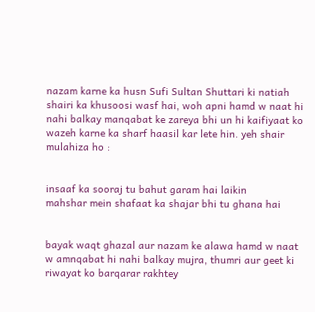nazam karne ka husn Sufi Sultan Shuttari ki natiah shairi ka khusoosi wasf hai, woh apni hamd w naat hi nahi balkay manqabat ke zareya bhi un hi kaifiyaat ko wazeh karne ka sharf haasil kar lete hin. yeh shair mulahiza ho :


insaaf ka sooraj tu bahut garam hai laikin
mahshar mein shafaat ka shajar bhi tu ghana hai


bayak waqt ghazal aur nazam ke alawa hamd w naat w amnqabat hi nahi balkay mujra, thumri aur geet ki riwayat ko barqarar rakhtey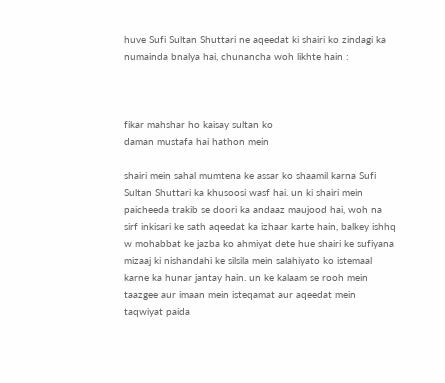huve Sufi Sultan Shuttari ne aqeedat ki shairi ko zindagi ka numainda bnalya hai, chunancha woh likhte hain :



fikar mahshar ho kaisay sultan ko
daman mustafa hai hathon mein

shairi mein sahal mumtena ke assar ko shaamil karna Sufi Sultan Shuttari ka khusoosi wasf hai. un ki shairi mein paicheeda trakib se doori ka andaaz maujood hai, woh na sirf inkisari ke sath aqeedat ka izhaar karte hain, balkey ishhq w mohabbat ke jazba ko ahmiyat dete hue shairi ke sufiyana mizaaj ki nishandahi ke silsila mein salahiyato ko istemaal karne ka hunar jantay hain. un ke kalaam se rooh mein taazgee aur imaan mein isteqamat aur aqeedat mein taqwiyat paida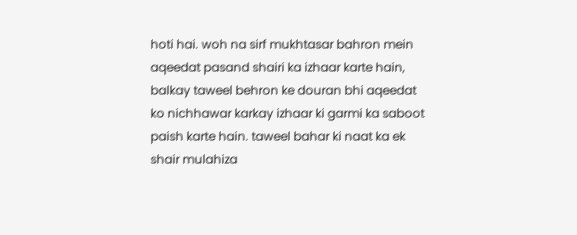hoti hai. woh na sirf mukhtasar bahron mein aqeedat pasand shairi ka izhaar karte hain, balkay taweel behron ke douran bhi aqeedat ko nichhawar karkay izhaar ki garmi ka saboot paish karte hain. taweel bahar ki naat ka ek shair mulahiza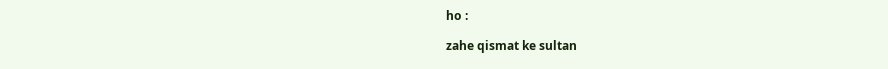ho :

zahe qismat ke sultan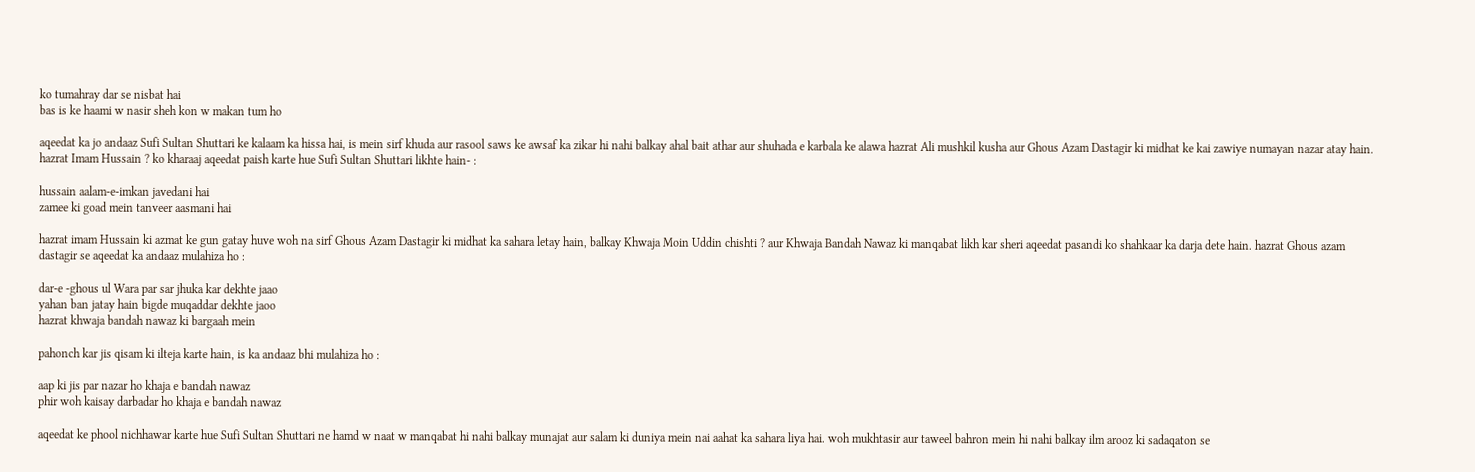ko tumahray dar se nisbat hai
bas is ke haami w nasir sheh kon w makan tum ho

aqeedat ka jo andaaz Sufi Sultan Shuttari ke kalaam ka hissa hai, is mein sirf khuda aur rasool saws ke awsaf ka zikar hi nahi balkay ahal bait athar aur shuhada e karbala ke alawa hazrat Ali mushkil kusha aur Ghous Azam Dastagir ki midhat ke kai zawiye numayan nazar atay hain. hazrat Imam Hussain ? ko kharaaj aqeedat paish karte hue Sufi Sultan Shuttari likhte hain- :

hussain aalam-e-imkan javedani hai
zamee ki goad mein tanveer aasmani hai

hazrat imam Hussain ki azmat ke gun gatay huve woh na sirf Ghous Azam Dastagir ki midhat ka sahara letay hain, balkay Khwaja Moin Uddin chishti ? aur Khwaja Bandah Nawaz ki manqabat likh kar sheri aqeedat pasandi ko shahkaar ka darja dete hain. hazrat Ghous azam dastagir se aqeedat ka andaaz mulahiza ho :

dar-e -ghous ul Wara par sar jhuka kar dekhte jaao
yahan ban jatay hain bigde muqaddar dekhte jaoo
hazrat khwaja bandah nawaz ki bargaah mein

pahonch kar jis qisam ki ilteja karte hain, is ka andaaz bhi mulahiza ho :

aap ki jis par nazar ho khaja e bandah nawaz
phir woh kaisay darbadar ho khaja e bandah nawaz

aqeedat ke phool nichhawar karte hue Sufi Sultan Shuttari ne hamd w naat w manqabat hi nahi balkay munajat aur salam ki duniya mein nai aahat ka sahara liya hai. woh mukhtasir aur taweel bahron mein hi nahi balkay ilm arooz ki sadaqaton se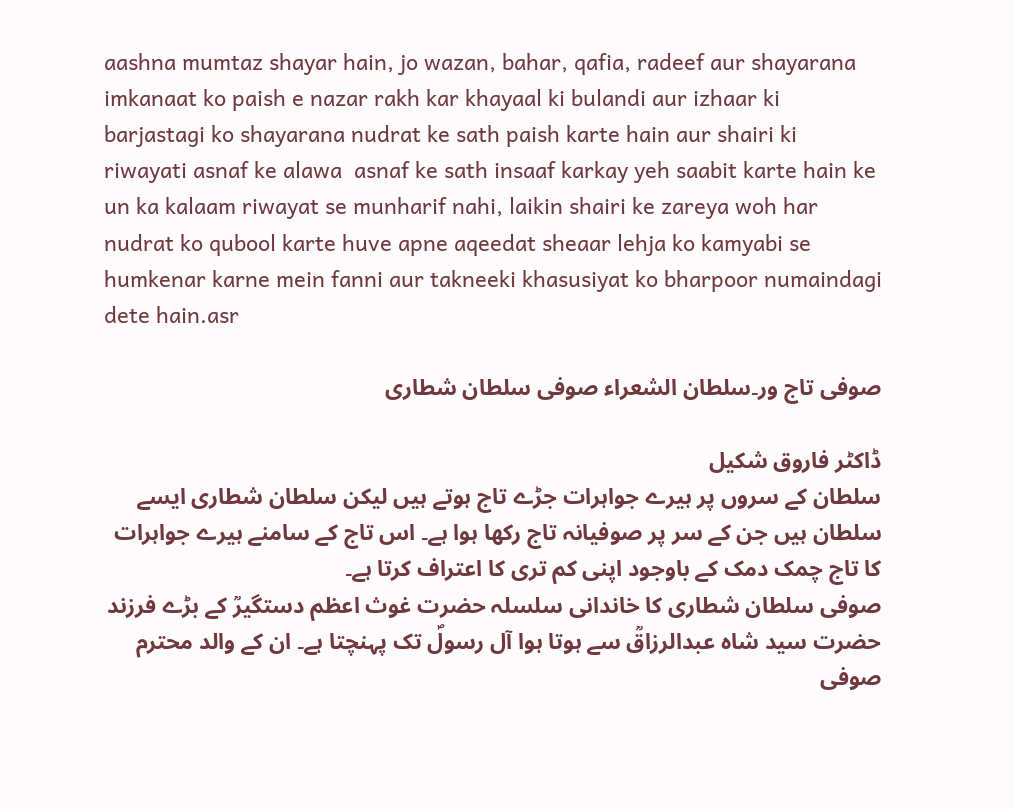aashna mumtaz shayar hain, jo wazan, bahar, qafia, radeef aur shayarana imkanaat ko paish e nazar rakh kar khayaal ki bulandi aur izhaar ki barjastagi ko shayarana nudrat ke sath paish karte hain aur shairi ki riwayati asnaf ke alawa  asnaf ke sath insaaf karkay yeh saabit karte hain ke un ka kalaam riwayat se munharif nahi, laikin shairi ke zareya woh har nudrat ko qubool karte huve apne aqeedat sheaar lehja ko kamyabi se humkenar karne mein fanni aur takneeki khasusiyat ko bharpoor numaindagi dete hain.asr

صوفی تاج ور۔سلطان الشعراء صوفی سلطان شطاری

ڈاکٹر فاروق شکیل
سلطان کے سروں پر ہیرے جواہرات جڑے تاج ہوتے ہیں لیکن سلطان شطاری ایسے سلطان ہیں جن کے سر پر صوفیانہ تاج رکھا ہوا ہے۔ اس تاج کے سامنے ہیرے جواہرات کا تاج چمک دمک کے باوجود اپنی کم تری کا اعتراف کرتا ہے۔
صوفی سلطان شطاری کا خاندانی سلسلہ حضرت غوث اعظم دستگیرؒ کے بڑے فرزند حضرت سید شاہ عبدالرزاقؒ سے ہوتا ہوا آل رسولؐ تک پہنچتا ہے۔ ان کے والد محترم صوفی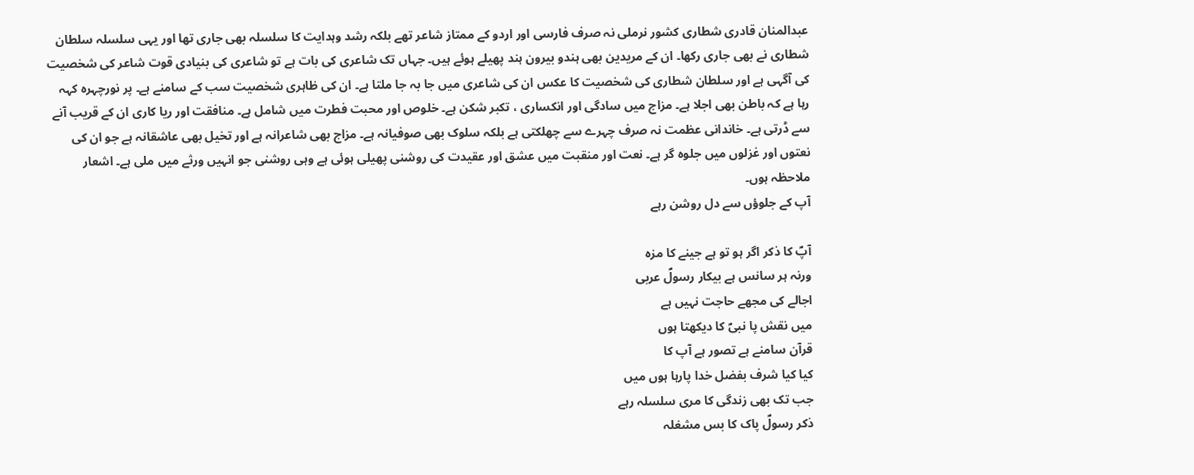عبدالمنان قادری شطاری کشور نرملی نہ صرف فارسی اور اردو کے ممتاز شاعر تھے بلکہ رشد وہدایت کا سلسلہ بھی جاری تھا اور یہی سلسلہ سلطان شطاری نے بھی جاری رکھا۔ ان کے مریدین بھی ہندو بیرون ہند پھیلے ہوئے ہیں۔ جہاں تک شاعری کی بات ہے تو شاعری کی بنیادی قوت شاعر کی شخصیت کی آگہی ہے اور سلطان شطاری کی شخصیت کا عکس ان کی شاعری میں جا بہ جا ملتا ہے۔ ان کی ظاہری شخصیت سب کے سامنے ہے۔ پر نورچہرہ کہہ رہا ہے کہ باطن بھی اجلا ہے۔ مزاج میں سادگی اور انکساری ، تکبر شکن ہے۔ خلوص اور محبت فطرت میں شامل ہے۔ منافقت اور ریا کاری ان کے قریب آنے سے ڈرتی ہے۔ خاندانی عظمت نہ صرف چہرے سے چھلکتی ہے بلکہ سلوک بھی صوفیانہ ہے۔ مزاج بھی شاعرانہ ہے اور تخیل بھی عاشقانہ ہے جو ان کی نعتوں اور غزلوں میں جلوہ گر ہے۔ نعت اور منقبت میں عشق اور عقیدت کی روشنی پھیلی ہوئی ہے وہی روشنی جو انہیں ورثے میں ملی ہے۔ اشعار ملاحظہ ہوں۔
آپ کے جلوؤں سے دل روشن رہے

آپؐ کا ذکر اگر ہو تو ہے جینے کا مزہ
ورنہ ہر سانس ہے بیکار رسولؐ عربی
اجالے کی مجھے حاجت نہیں ہے
میں نقش پا نبیؐ کا دیکھتا ہوں
قرآن سامنے ہے تصور ہے آپ کا
کیا کیا شرف بفضل خدا پارہا ہوں میں
جب تک بھی زندگی کا مری سلسلہ رہے
ذکر رسولؐ پاک کا بس مشغلہ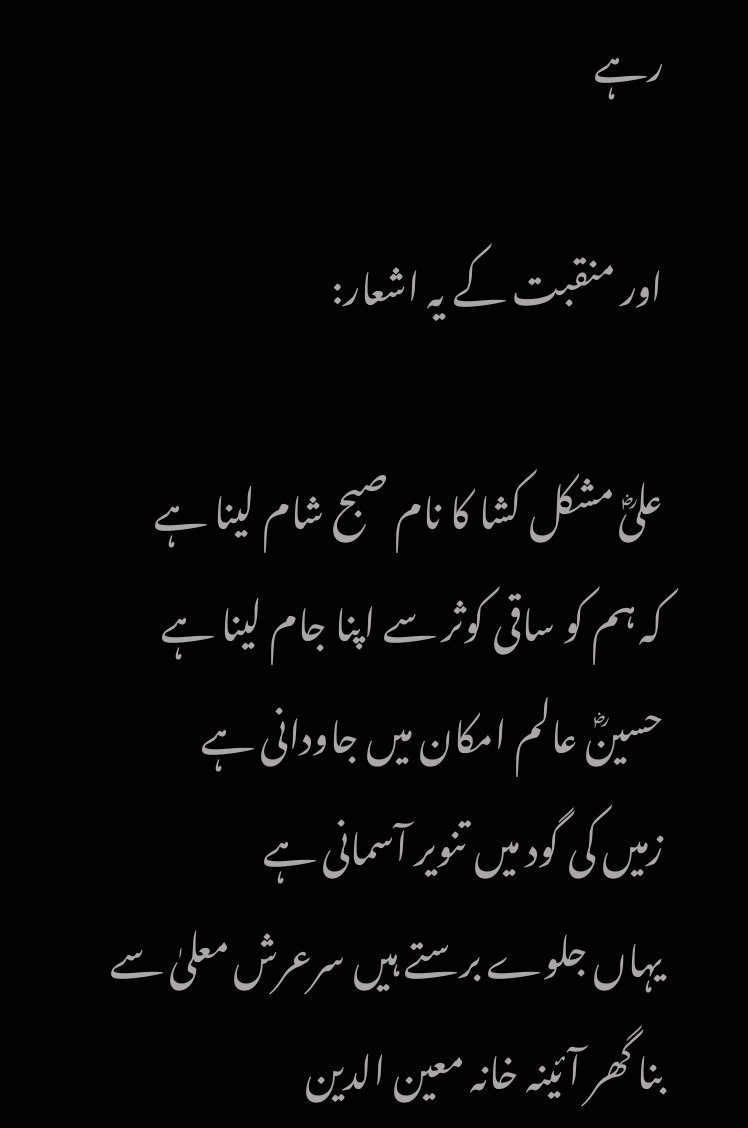رہے

اور منقبت کے یہ اشعار:

علیؓ مشکل کشا کا نام صبح شام لینا ہے
کہ ہم کو ساقی کوثر سے اپنا جام لینا ہے
حسینؓ عالم امکان میں جاودانی ہے
زمیں کی گود میں تنویر آسمانی ہے
یہاں جلوے برستے ہیں سرعرش معلیٰ سے
بنا گھر آئینہ خانہ معین الدین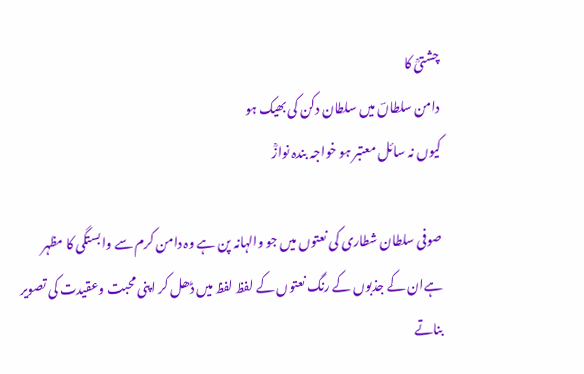چشتیؒ کا
دامن سلطاںؔ میں سلطان دکن کی بھیک ہو
کیوں نہ سائل معتبر ہو خواجہ بندہ نوازؒ

صوفی سلطان شطاری کی نعتوں میں جو والہانہ پن ہے وہ دامن کرم سے وابستگی کا مظہر ہےان کے جذبوں کے رنگ نعتوں کے لفظ لفظ میں ڈھل کر اپنی محبت وعقیدت کی تصویر بناتے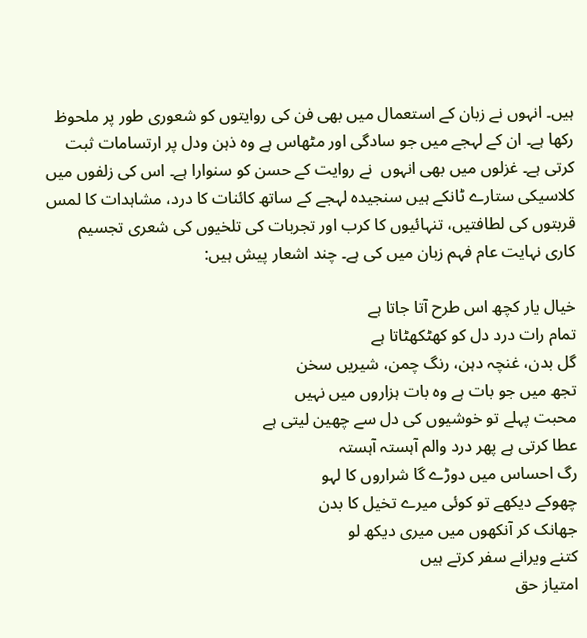ہیں۔ انہوں نے زبان کے استعمال میں بھی فن کی روایتوں کو شعوری طور پر ملحوظ رکھا ہے۔ ان کے لہجے میں جو سادگی اور مٹھاس ہے وہ ذہن ودل پر ارتسامات ثبت کرتی ہے۔ غزلوں میں بھی انہوں  نے روایت کے حسن کو سنوارا ہے۔ اس کی زلفوں میں کلاسیکی ستارے ٹانکے ہیں سنجیدہ لہجے کے ساتھ کائنات کا درد، مشاہدات کا لمس قربتوں کی لطافتیں، تنہائیوں کا کرب اور تجربات کی تلخیوں کی شعری تجسیم کاری نہایت عام فہم زبان میں کی ہے۔ چند اشعار پیش ہیں:

خیال یار کچھ اس طرح آتا جاتا ہے
تمام رات درد دل کو کھٹکھٹاتا ہے
گل بدن، غنچہ دہن، رنگ چمن، شیریں سخن
تجھ میں جو بات ہے وہ بات ہزاروں میں نہیں
محبت پہلے تو خوشیوں کی دل سے چھین لیتی ہے
عطا کرتی ہے پھر درد والم آہستہ آہستہ
رگ احساس میں دوڑے گا شراروں کا لہو
چھوکے دیکھے تو کوئی میرے تخیل کا بدن
جھانک کر آنکھوں میں میری دیکھ لو
کتنے ویرانے سفر کرتے ہیں
امتیاز حق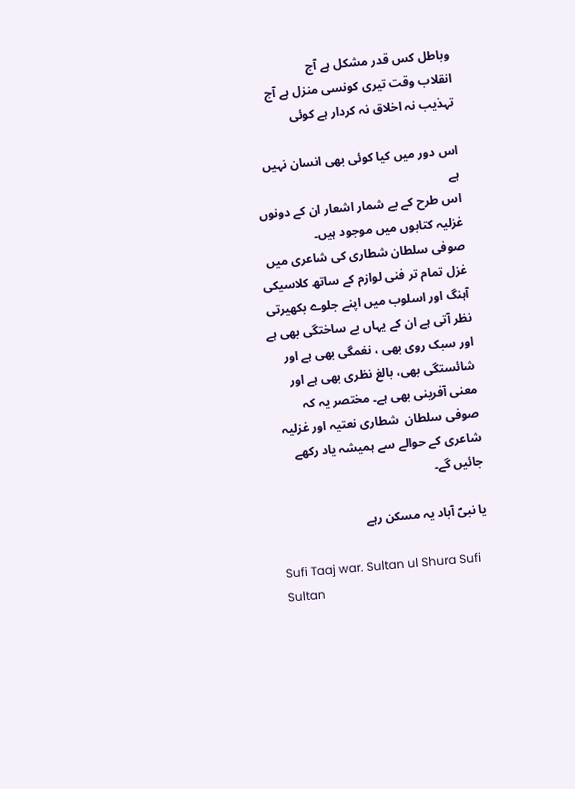وباطل کس قدر مشکل ہے آج
انقلاب وقت تیری کونسی منزل ہے آج
تہذیب نہ اخلاق نہ کردار ہے کوئی

اس دور میں کیا کوئی بھی انسان نہیں ہے
اس طرح کے بے شمار اشعار ان کے دونوں غزلیہ کتابوں میں موجود ہیں۔
صوفی سلطان شطاری کی شاعری میں غزل تمام تر فنی لوازم کے ساتھ کلاسیکی آہنگ اور اسلوب میں اپنے جلوے بکھیرتی نظر آتی ہے ان کے یہاں بے ساختگی بھی ہے اور سبک روی بھی ، نغمگی بھی ہے اور شائستگی بھی، بالغ نظری بھی ہے اور معنی آفرینی بھی ہے۔ مختصر یہ کہ صوفی سلطان  شطاری نعتیہ اور غزلیہ شاعری کے حوالے سے ہمیشہ یاد رکھے جائیں گے۔

یا نبیؐ آباد یہ مسکن رہے

Sufi Taaj war. Sultan ul Shura Sufi Sultan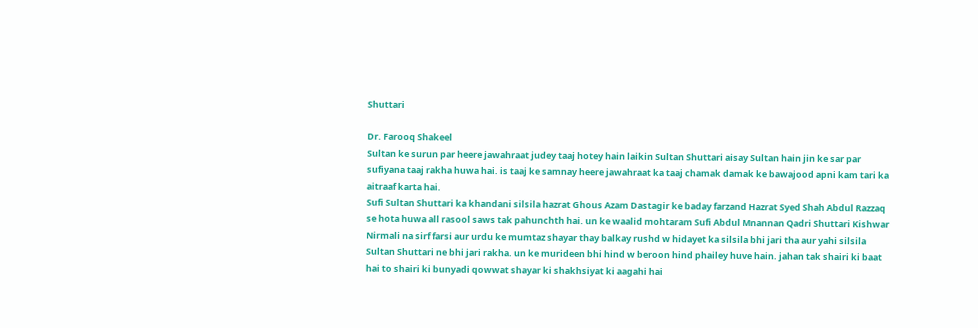Shuttari

Dr. Farooq Shakeel
Sultan ke surun par heere jawahraat judey taaj hotey hain laikin Sultan Shuttari aisay Sultan hain jin ke sar par sufiyana taaj rakha huwa hai. is taaj ke samnay heere jawahraat ka taaj chamak damak ke bawajood apni kam tari ka aitraaf karta hai.
Sufi Sultan Shuttari ka khandani silsila hazrat Ghous Azam Dastagir ke baday farzand Hazrat Syed Shah Abdul Razzaq se hota huwa all rasool saws tak pahunchth hai. un ke waalid mohtaram Sufi Abdul Mnannan Qadri Shuttari Kishwar Nirmali na sirf farsi aur urdu ke mumtaz shayar thay balkay rushd w hidayet ka silsila bhi jari tha aur yahi silsila Sultan Shuttari ne bhi jari rakha. un ke murideen bhi hind w beroon hind phailey huve hain. jahan tak shairi ki baat hai to shairi ki bunyadi qowwat shayar ki shakhsiyat ki aagahi hai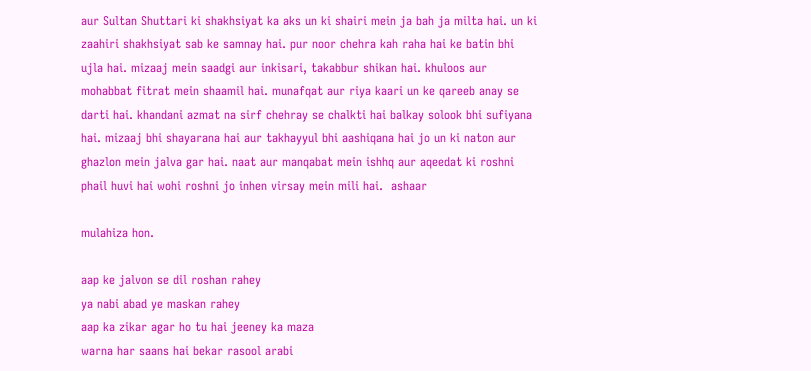aur Sultan Shuttari ki shakhsiyat ka aks un ki shairi mein ja bah ja milta hai. un ki zaahiri shakhsiyat sab ke samnay hai. pur noor chehra kah raha hai ke batin bhi ujla hai. mizaaj mein saadgi aur inkisari, takabbur shikan hai. khuloos aur mohabbat fitrat mein shaamil hai. munafqat aur riya kaari un ke qareeb anay se darti hai. khandani azmat na sirf chehray se chalkti hai balkay solook bhi sufiyana hai. mizaaj bhi shayarana hai aur takhayyul bhi aashiqana hai jo un ki naton aur ghazlon mein jalva gar hai. naat aur manqabat mein ishhq aur aqeedat ki roshni phail huvi hai wohi roshni jo inhen virsay mein mili hai.  ashaar

mulahiza hon.

aap ke jalvon se dil roshan rahey
ya nabi abad ye maskan rahey
aap ka zikar agar ho tu hai jeeney ka maza
warna har saans hai bekar rasool arabi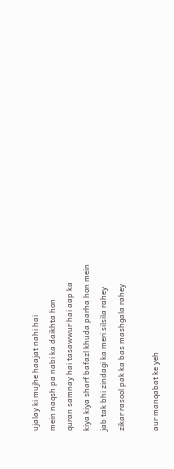ujalay ki mujhe haajat nahi hai
mein naqsh pa nabi ka daikhta hon
quran samnay hai tasawwur hai aap ka
kiya kiya sharf bafazl khuda parha hon mein
jab tak bhi zindagi ka meri silsila rahey
zikar rasool pak ka bas mashgala rahey

aur manqabat ke yeh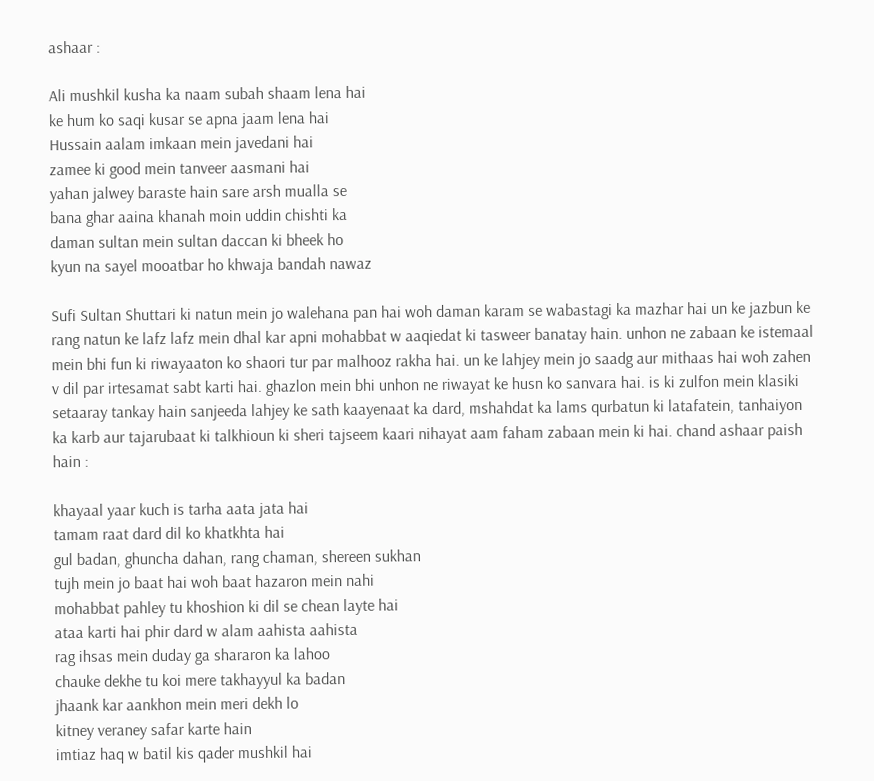ashaar :

Ali mushkil kusha ka naam subah shaam lena hai
ke hum ko saqi kusar se apna jaam lena hai
Hussain aalam imkaan mein javedani hai
zamee ki good mein tanveer aasmani hai
yahan jalwey baraste hain sare arsh mualla se
bana ghar aaina khanah moin uddin chishti ka
daman sultan mein sultan daccan ki bheek ho
kyun na sayel mooatbar ho khwaja bandah nawaz

Sufi Sultan Shuttari ki natun mein jo walehana pan hai woh daman karam se wabastagi ka mazhar hai un ke jazbun ke rang natun ke lafz lafz mein dhal kar apni mohabbat w aaqiedat ki tasweer banatay hain. unhon ne zabaan ke istemaal mein bhi fun ki riwayaaton ko shaori tur par malhooz rakha hai. un ke lahjey mein jo saadg aur mithaas hai woh zahen v dil par irtesamat sabt karti hai. ghazlon mein bhi unhon ne riwayat ke husn ko sanvara hai. is ki zulfon mein klasiki setaaray tankay hain sanjeeda lahjey ke sath kaayenaat ka dard, mshahdat ka lams qurbatun ki latafatein, tanhaiyon ka karb aur tajarubaat ki talkhioun ki sheri tajseem kaari nihayat aam faham zabaan mein ki hai. chand ashaar paish hain :

khayaal yaar kuch is tarha aata jata hai
tamam raat dard dil ko khatkhta hai
gul badan, ghuncha dahan, rang chaman, shereen sukhan
tujh mein jo baat hai woh baat hazaron mein nahi
mohabbat pahley tu khoshion ki dil se chean layte hai
ataa karti hai phir dard w alam aahista aahista
rag ihsas mein duday ga shararon ka lahoo
chauke dekhe tu koi mere takhayyul ka badan
jhaank kar aankhon mein meri dekh lo
kitney veraney safar karte hain
imtiaz haq w batil kis qader mushkil hai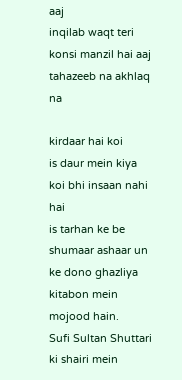aaj
inqilab waqt teri konsi manzil hai aaj
tahazeeb na akhlaq na

kirdaar hai koi
is daur mein kiya koi bhi insaan nahi hai
is tarhan ke be shumaar ashaar un ke dono ghazliya kitabon mein mojood hain.
Sufi Sultan Shuttari ki shairi mein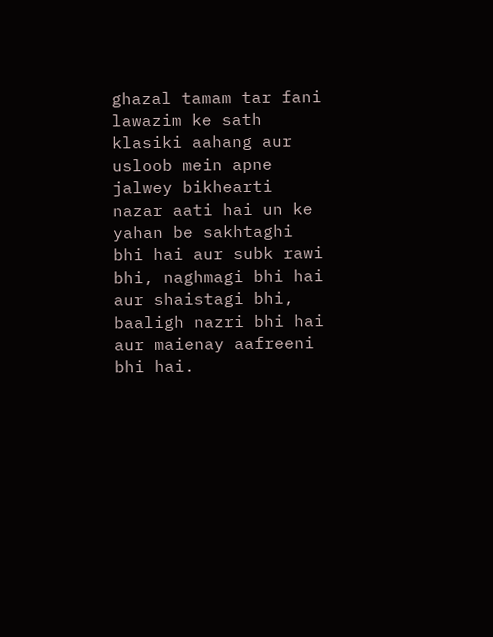ghazal tamam tar fani lawazim ke sath klasiki aahang aur usloob mein apne jalwey bikhearti nazar aati hai un ke yahan be sakhtaghi bhi hai aur subk rawi bhi, naghmagi bhi hai aur shaistagi bhi, baaligh nazri bhi hai aur maienay aafreeni bhi hai.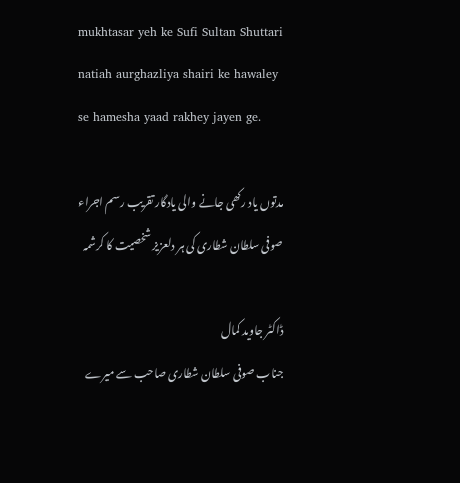mukhtasar yeh ke Sufi Sultan Shuttari natiah aurghazliya shairi ke hawaley se hamesha yaad rakhey jayen ge.

مدتوں یاد رکھی جانے والی یادگار تقریب رسم اجراء
صوفی سلطان شطاری کی ہر دلعزیز شخصیت کا کرشمہ

ڈاکٹر جاوید کمال
جناب صوفی سلطان شطاری صاحب سے میرے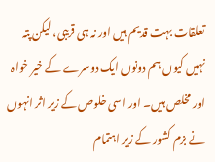تعلقات بہت قدیم ہیں اور نہ ہی قریبی، لیکن پتہ نہیں کیوں ہم دونوں ایک دوسرے کے خیر خواہ اور مخلص ہیں۔ اور اسی خلوص کے زیر اثر انہوں نے بزم کشور کے زیر اہتمام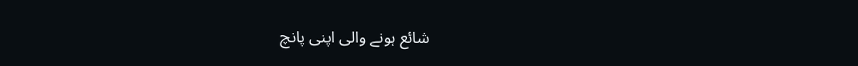شائع ہونے والی اپنی پانچ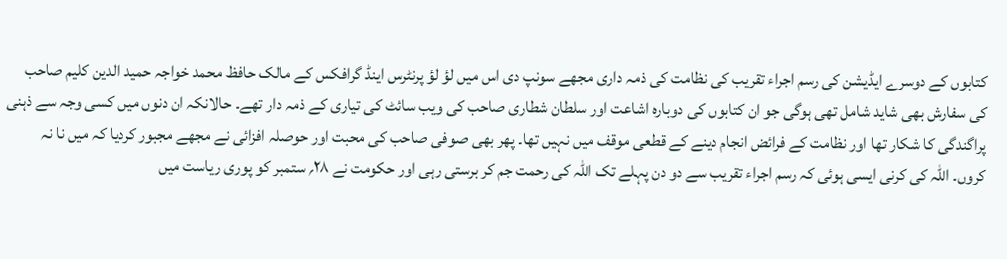کتابوں کے دوسرے ایڈیشن کی رسم اجراء تقریب کی نظامت کی ذمہ داری مجھے سونپ دی اس میں لؤ لؤ پرنٹرس اینڈ گرافکس کے مالک حافظ محمد خواجہ حمید الدین کلیم صاحب کی سفارش بھی شاید شامل تھی ہوگی جو ان کتابوں کی دوبارہ اشاعت اور سلطان شطاری صاحب کی ویب سائٹ کی تیاری کے ذمہ دار تھے۔ حالانکہ ان دنوں میں کسی وجہ سے ذہنی پراگندگی کا شکار تھا اور نظامت کے فرائض انجام دینے کے قطعی موقف میں نہیں تھا۔ پھر بھی صوفی صاحب کی محبت اور حوصلہ افزائی نے مجھے مجبور کردیا کہ میں نا نہ کروں۔ اللہ کی کرنی ایسی ہوئی کہ رسم اجراء تقریب سے دو دن پہلے تک اللہ کی رحمت جم کر برستی رہی اور حکومت نے ۲۸؍ ستمبر کو پوری ریاست میں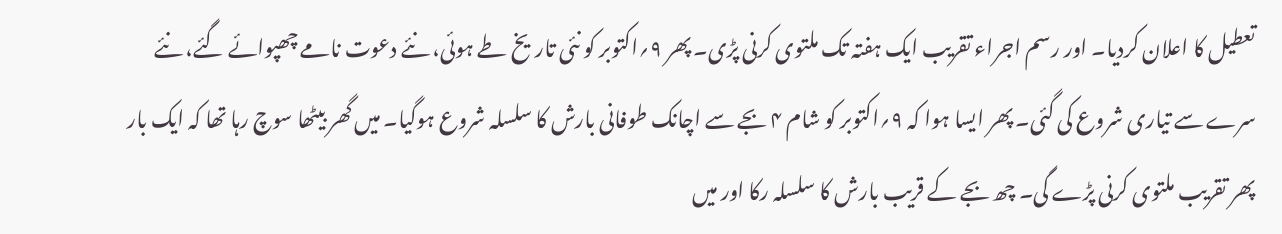تعطیل کا اعلان کردیا۔ اور رسم اجراء تقریب ایک ہفتہ تک ملتوی کرنی پڑی۔ پھر ۹؍اکتوبر کو نئی تاریخ طے ہوئی، نئے دعوت نامے چھپوائے گئے، نئے سرے سے تیاری شروع کی گئی۔ پھر ایسا ہوا کہ ۹؍اکتوبر کو شام ۴ بجے سے اچانک طوفانی بارش کا سلسلہ شروع ہوگیا۔ میں گھر بیٹھا سوچ رہا تھا کہ ایک بار پھر تقریب ملتوی کرنی پڑے گی۔ چھ بجے کے قریب بارش کا سلسلہ رکا اور میں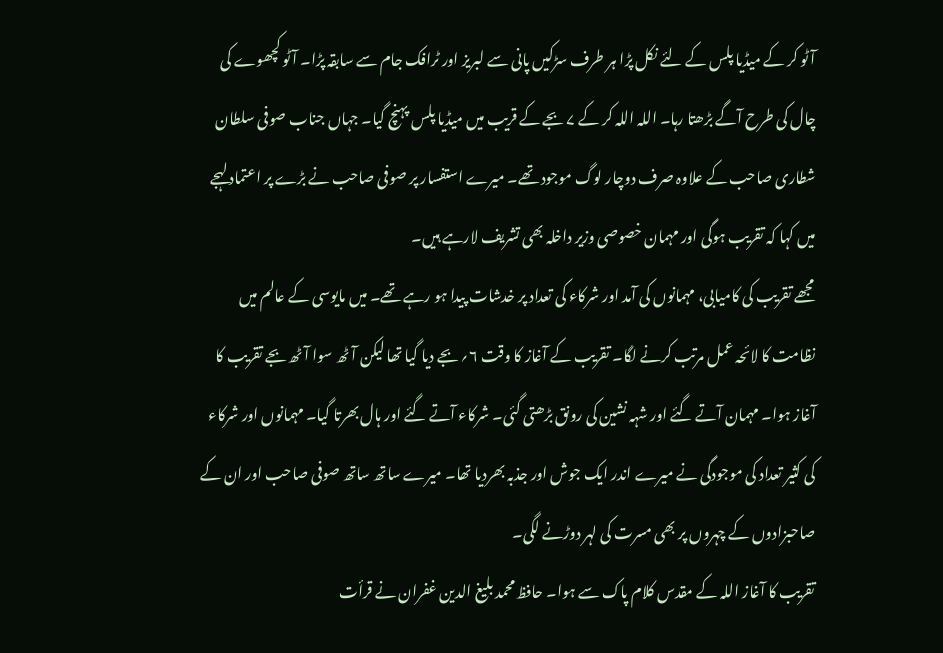آٹو کر کے میڈیا پلس کے لئے نکل پڑا ہر طرف سڑکیں پانی سے لبریز اور ٹرافک جام سے سابقہ پڑا۔ آٹو کچھوے کی چال کی طرح آگے بڑھتا رہا۔ اللہ اللہ کر کے ۷ بجے کے قریب میں میڈیا پلس پہنچ گیا۔ جہاں جناب صوفی سلطان شطاری صاحب کے علاوہ صرف دوچار لوگ موجود تھے۔ میرے استفسار پر صوفی صاحب نے بڑے پر اعتماد لہجے میں کہا کہ تقریب ہوگی اور مہمان خصوصی وزیر داخلہ بھی تشریف لارہے ہیں۔
مجھے تقریب کی کامیابی، مہمانوں کی آمد اور شرکاء کی تعداد پر خدشات پیدا ہو رہے تھے۔ میں مایوسی کے عالم میں نظامت کا لائحہ عمل مرتب کرنے لگا۔ تقریب کے آغاز کا وقت ۶؍ بجے دیا گیا تھا لیکن آٹھ سوا آٹھ بجے تقریب کا آغاز ہوا۔ مہمان آتے گئے اور شہہ نشین کی رونق بڑھتی گئی۔ شرکاء آتے گئے اور ہال بھرتا گیا۔ مہمانوں اور شرکاء کی کثیر تعداد کی موجودگی نے میرے اندر ایک جوش اور جذبہ بھردیا تھا۔ میرے ساتھ ساتھ صوفی صاحب اور ان کے صاحبزادوں کے چہروں پر بھی مسرت کی لہر دوڑنے لگی۔
تقریب کا آغاز اللہ کے مقدس کلام پاک سے ہوا۔ حافظ محمد بلیغ الدین غفران نے قرأت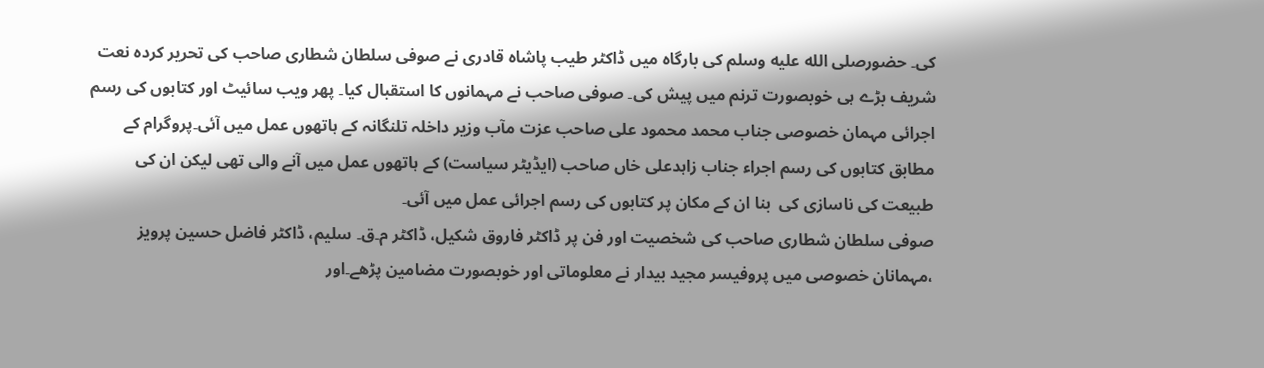کی۔ حضورصلى الله عليه وسلم کی بارگاہ میں ڈاکٹر طیب پاشاہ قادری نے صوفی سلطان شطاری صاحب کی تحریر کردہ نعت شریف بڑے ہی خوبصورت ترنم میں پیش کی۔ صوفی صاحب نے مہمانوں کا استقبال کیا۔ پھر ویب سائیٹ اور کتابوں کی رسم اجرائی مہمان خصوصی جناب محمد محمود علی صاحب عزت مآب وزیر داخلہ تلنگانہ کے ہاتھوں عمل میں آئی۔پروگرام کے مطابق کتابوں کی رسم اجراء جناب زاہدعلی خاں صاحب (ایڈیٹر سیاست) کے ہاتھوں عمل میں آنے والی تھی لیکن ان کی طبیعت کی ناسازی کی  بنا ان کے مکان پر کتابوں کی رسم اجرائی عمل میں آئی۔
صوفی سلطان شطاری صاحب کی شخصیت اور فن پر ڈاکٹر فاروق شکیل، ڈاکٹر م۔ق۔ سلیم، ڈاکٹر فاضل حسین پرویز ،مہمانان خصوصی میں پروفیسر مجید بیدار نے معلوماتی اور خوبصورت مضامین پڑھے۔اور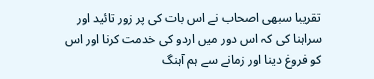تقریبا سبھی اصحاب نے اس بات کی پر زور تائید اور سراہنا کی کہ اس دور میں اردو کی خدمت کرنا اور اس کو فروغ دینا اور زمانے سے ہم آہنگ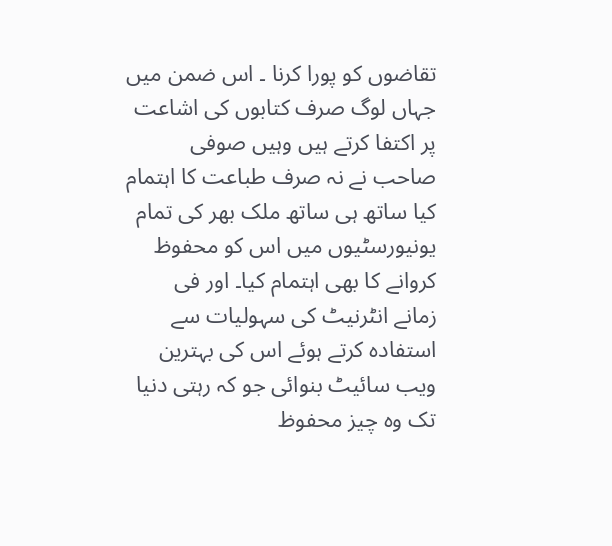تقاضوں کو پورا کرنا ۔ اس ضمن میں جہاں لوگ صرف کتابوں کی اشاعت پر اکتفا کرتے ہیں وہیں صوفی صاحب نے نہ صرف طباعت کا اہتمام کیا ساتھ ہی ساتھ ملک بھر کی تمام یونیورسٹیوں میں اس کو محفوظ کروانے کا بھی اہتمام کیا۔ اور فی زمانے انٹرنیٹ کی سہولیات سے استفادہ کرتے ہوئے اس کی بہترین ویب سائیٹ بنوائی جو کہ رہتی دنیا تک وہ چیز محفوظ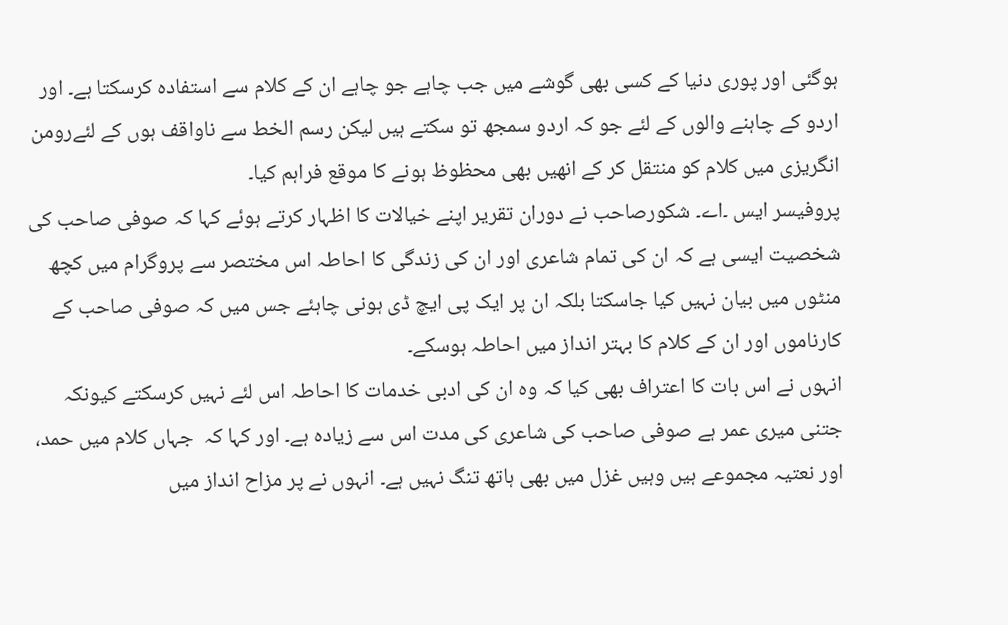ہوگئی اور پوری دنیا کے کسی بھی گوشے میں جب چاہے جو چاہے ان کے کلام سے استفادہ کرسکتا ہے۔ اور اردو کے چاہنے والوں کے لئے جو کہ اردو سمجھ تو سکتے ہیں لیکن رسم الخط سے ناواقف ہوں کے لئےرومن انگریزی میں کلام کو منتقل کر کے انھیں بھی محظوظ ہونے کا موقع فراہم کیا۔
پروفیسر ایس ۔اے۔ شکورصاحب نے دوران تقریر اپنے خیالات کا اظہار کرتے ہوئے کہا کہ صوفی صاحب کی شخصیت ایسی ہے کہ ان کی تمام شاعری اور ان کی زندگی کا احاطہ اس مختصر سے پروگرام میں کچھ منٹوں میں بیان نہیں کیا جاسکتا بلکہ ان پر ایک پی ایچ ڈی ہونی چاہئے جس میں کہ صوفی صاحب کے کارناموں اور ان کے کلام کا بہتر انداز میں احاطہ ہوسکے۔
انہوں نے اس بات کا اعتراف بھی کیا کہ وہ ان کی ادبی خدمات کا احاطہ اس لئے نہیں کرسکتے کیونکہ جتنی میری عمر ہے صوفی صاحب کی شاعری کی مدت اس سے زیادہ ہے۔ اور کہا کہ  جہاں کلام میں حمد، اور نعتیہ مجموعے ہیں وہیں غزل میں بھی ہاتھ تنگ نہیں ہے۔ انہوں نے پر مزاح انداز میں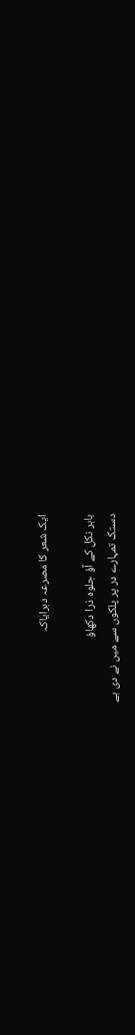ایک شعر کا مصرعہ دہرایاکہ

باہر نکل کے آؤ جلوہ ذرا دکھاؤ
دستک تمہارے در پر پلکوں سے میں نے دی ہے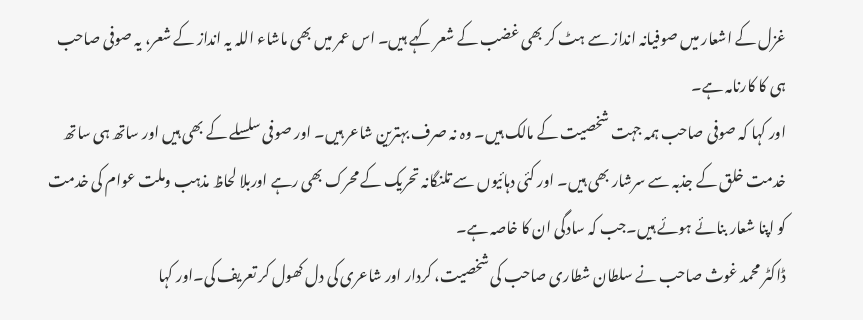غزل کے اشعار میں صوفیانہ انداز سے ہٹ کر بھی غضب کے شعر کہے ہیں۔ اس عمر میں بھی ماشاء اللہ یہ انداز کے شعر، یہ صوفی صاحب ہی کا کارنامہ ہے۔
اور کہا کہ صوفی صاحب ہمہ جہت شخصیت کے مالک ہیں۔ وہ نہ صرف بہترین شاعر ہیں۔ اور صوفی سلسلے کے بھی ہیں اور ساتھ ہی ساتھ خدمت خلق کے جذبہ سے سرشار بھی ہیں۔ اور کئی دہائیوں سے تلنگانہ تحریک کے محرک بھی رہے اوربلا لحاظ مذہب وملت عوام کی خدمت کو اپنا شعار بنائے ہوئے ہیں۔جب کہ سادگی ان کا خاصہ ہے۔
ڈاکٹر محمد غوث صاحب نے سلطان شطاری صاحب کی شخصیت، کردار اور شاعری کی دل کھول کر تعریف کی۔اور کہا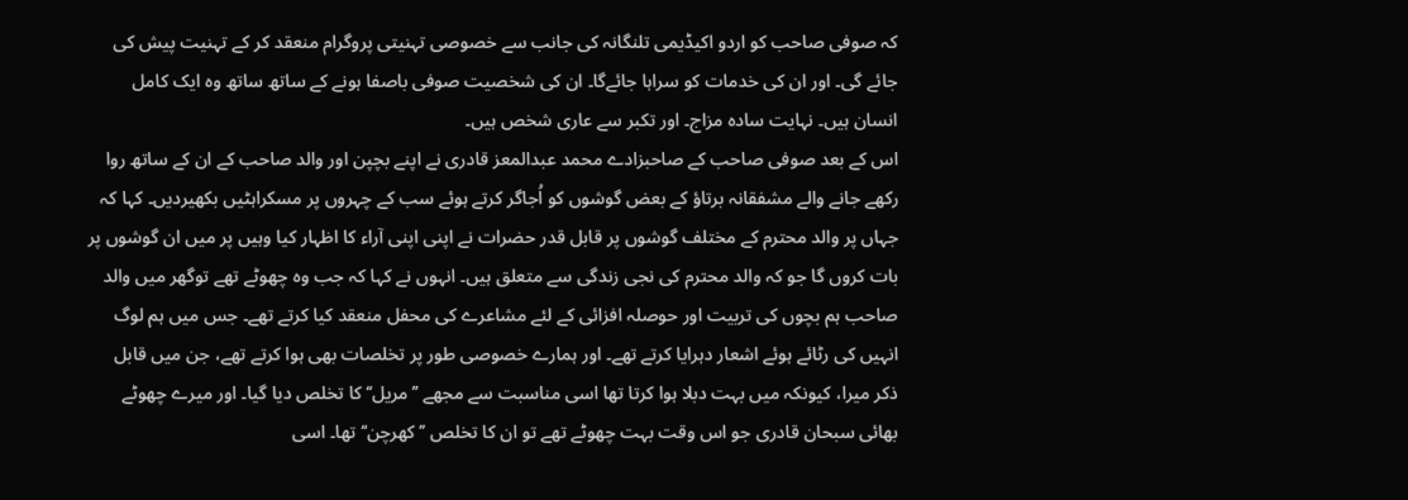کہ صوفی صاحب کو اردو اکیڈیمی تلنگانہ کی جانب سے خصوصی تہنیتی پروگرام منعقد کر کے تہنیت پیش کی جائے گی۔ اور ان کی خدمات کو سراہا جائےگا۔ ان کی شخصیت صوفی باصفا ہونے کے ساتھ ساتھ وہ ایک کامل انسان ہیں۔ نہایت سادہ مزاج۔ اور تکبر سے عاری شخص ہیں۔
اس کے بعد صوفی صاحب کے صاحبزادے محمد عبدالمعز قادری نے اپنے بچپن اور والد صاحب کے ان کے ساتھ روا رکھے جانے والے مشفقانہ برتاؤ کے بعض گوشوں کو اُجاگر کرتے ہوئے سب کے چہروں پر مسکراہٹیں بکھیردیں۔ کہا کہ جہاں پر والد محترم کے مختلف گوشوں پر قابل قدر حضرات نے اپنی اپنی آراء کا اظہار کیا وہیں پر میں ان گوشوں پر بات کروں گا جو کہ والد محترم کی نجی زندگی سے متعلق ہیں۔ انہوں نے کہا کہ جب وہ چھوٹے تھے توگھر میں والد صاحب ہم بچوں کی تربیت اور حوصلہ افزائی کے لئے مشاعرے کی محفل منعقد کیا کرتے تھے۔ جس میں ہم لوگ انہیں کی رٹائے ہوئے اشعار دہرایا کرتے تھے۔ اور ہمارے خصوصی طور پر تخلصات بھی ہوا کرتے تھے، جن میں قابل ذکر میرا، کیونکہ میں بہت دبلا ہوا کرتا تھا اسی مناسبت سے مجھے ’’مریل‘‘ کا تخلص دیا گیا۔ اور میرے چھوٹے بھائی سبحان قادری جو اس وقت بہت چھوٹے تھے تو ان کا تخلص ’’ کھرچن‘‘ تھا۔ اسی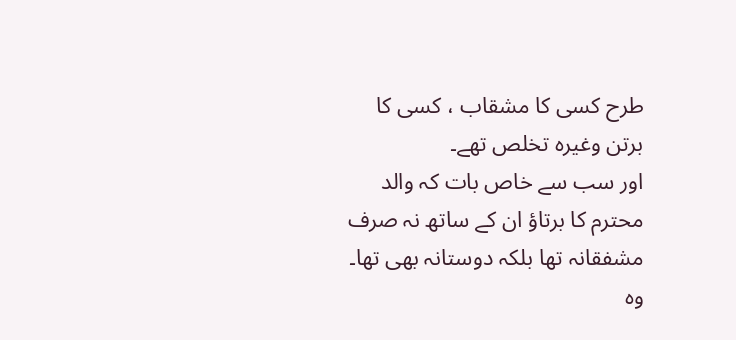طرح کسی کا مشقاب ، کسی کا برتن وغیرہ تخلص تھے۔
اور سب سے خاص بات کہ والد محترم کا برتاؤ ان کے ساتھ نہ صرف مشفقانہ تھا بلکہ دوستانہ بھی تھا۔ وہ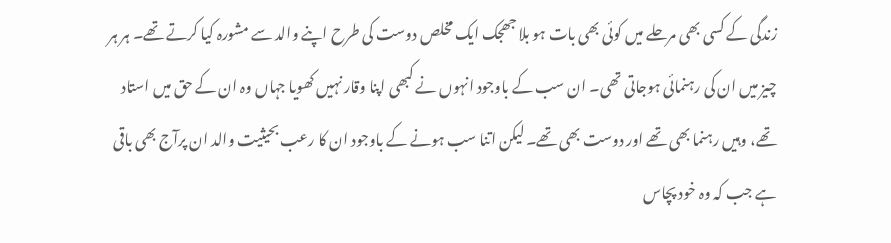زندگی کے کسی بھی مرحلے میں کوئی بھی بات ہو بلا جھجک ایک مخلص دوست کی طرح اپنے والد سے مشورہ کیا کرتے تھے۔ ہر ہر چیز میں ان کی رہنمائی ہوجاتی تھی۔ ان سب کے باوجود انہوں نے کبھی اپنا وقار نہیں کھویا جہاں وہ ان کے حق میں استاد تھے، وہیں رہنما بھی تھے اور دوست بھی تھے۔ لیکن اتنا سب ہونے کے باوجود ان کا رعب بحیثیت والد ان پرآج بھی باقی ہے جب کہ وہ خود پچاس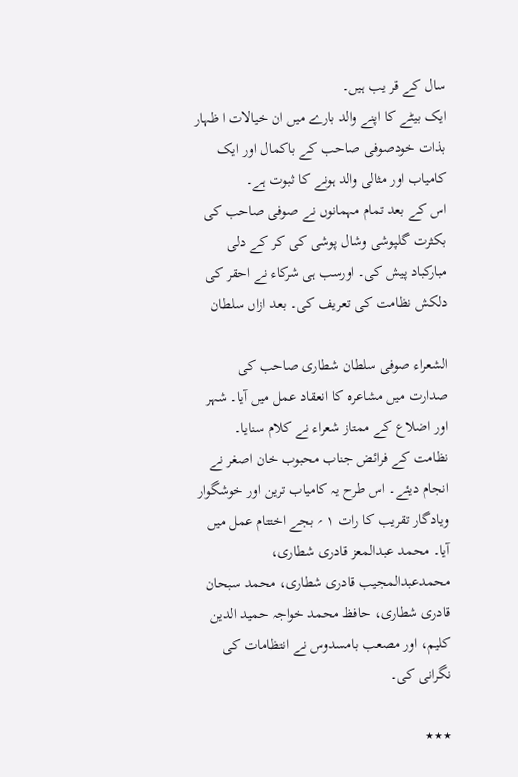سال کے قر یب ہیں۔
ایک بیٹے کا اپنے والد بارے میں ان خیالات ا ظہار بذات خودصوفی صاحب کے باکمال اور ایک کامیاب اور مثالی والد ہونے کا ثبوت ہے۔
اس کے بعد تمام مہمانوں نے صوفی صاحب کی بکثرت گلپوشی وشال پوشی کی کر کے دلی مبارکباد پیش کی۔ اورسب ہی شرکاء نے احقر کی دلکش نظامت کی تعریف کی۔ بعد ازاں سلطان

الشعراء صوفی سلطان شطاری صاحب کی صدارت میں مشاعرہ کا انعقاد عمل میں آیا۔ شہر اور اضلاع کے ممتاز شعراء نے کلام سنایا۔ نظامت کے فرائض جناب محبوب خان اصغر نے انجام دیئے۔ اس طرح یہ کامیاب ترین اور خوشگوار ویادگار تقریب کا رات ۱ ؍ بجے اختتام عمل میں آیا۔ محمد عبدالمعز قادری شطاری، محمدعبدالمجیب قادری شطاری، محمد سبحان قادری شطاری، حافظ محمد خواجہ حمید الدین کلیم، اور مصعب بامسدوس نے انتظامات کی نگرانی کی۔

٭٭٭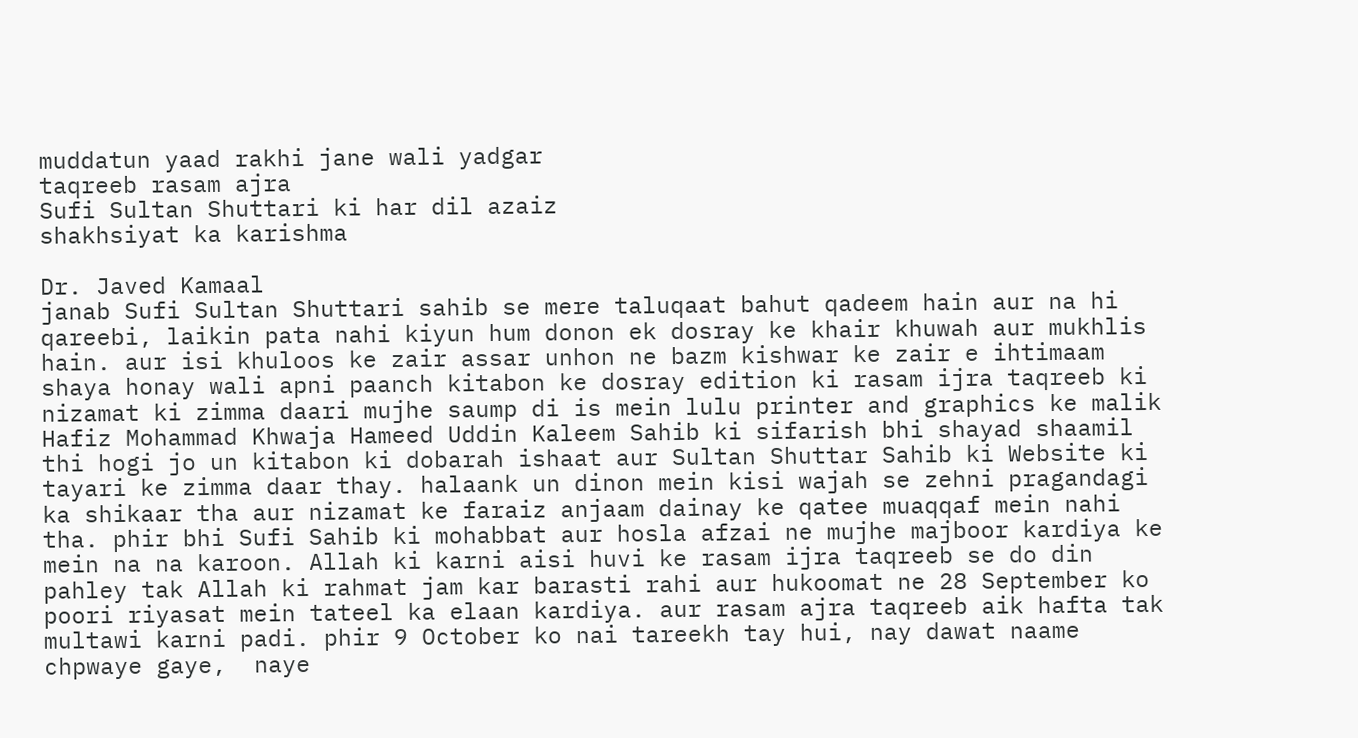muddatun yaad rakhi jane wali yadgar
taqreeb rasam ajra
Sufi Sultan Shuttari ki har dil azaiz
shakhsiyat ka karishma

Dr. Javed Kamaal
janab Sufi Sultan Shuttari sahib se mere taluqaat bahut qadeem hain aur na hi qareebi, laikin pata nahi kiyun hum donon ek dosray ke khair khuwah aur mukhlis hain. aur isi khuloos ke zair assar unhon ne bazm kishwar ke zair e ihtimaam shaya honay wali apni paanch kitabon ke dosray edition ki rasam ijra taqreeb ki nizamat ki zimma daari mujhe saump di is mein lulu printer and graphics ke malik Hafiz Mohammad Khwaja Hameed Uddin Kaleem Sahib ki sifarish bhi shayad shaamil thi hogi jo un kitabon ki dobarah ishaat aur Sultan Shuttar Sahib ki Website ki tayari ke zimma daar thay. halaank un dinon mein kisi wajah se zehni pragandagi ka shikaar tha aur nizamat ke faraiz anjaam dainay ke qatee muaqqaf mein nahi tha. phir bhi Sufi Sahib ki mohabbat aur hosla afzai ne mujhe majboor kardiya ke mein na na karoon. Allah ki karni aisi huvi ke rasam ijra taqreeb se do din pahley tak Allah ki rahmat jam kar barasti rahi aur hukoomat ne 28 September ko poori riyasat mein tateel ka elaan kardiya. aur rasam ajra taqreeb aik hafta tak multawi karni padi. phir 9 October ko nai tareekh tay hui, nay dawat naame chpwaye gaye,  naye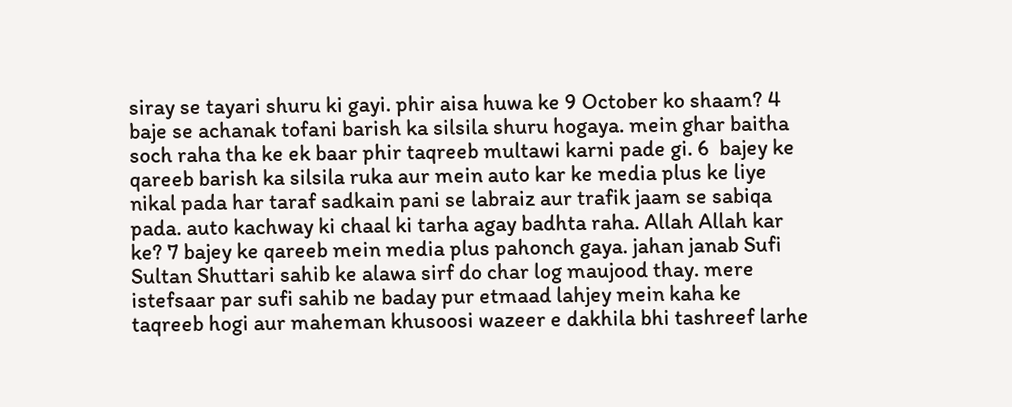siray se tayari shuru ki gayi. phir aisa huwa ke 9 October ko shaam? 4 baje se achanak tofani barish ka silsila shuru hogaya. mein ghar baitha soch raha tha ke ek baar phir taqreeb multawi karni pade gi. 6  bajey ke qareeb barish ka silsila ruka aur mein auto kar ke media plus ke liye nikal pada har taraf sadkain pani se labraiz aur trafik jaam se sabiqa pada. auto kachway ki chaal ki tarha agay badhta raha. Allah Allah kar ke? 7 bajey ke qareeb mein media plus pahonch gaya. jahan janab Sufi Sultan Shuttari sahib ke alawa sirf do char log maujood thay. mere istefsaar par sufi sahib ne baday pur etmaad lahjey mein kaha ke taqreeb hogi aur maheman khusoosi wazeer e dakhila bhi tashreef larhe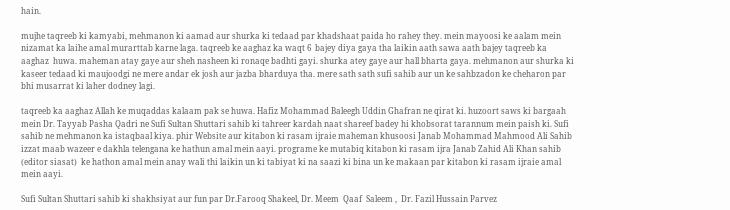hain.

mujhe taqreeb ki kamyabi, mehmanon ki aamad aur shurka ki tedaad par khadshaat paida ho rahey they. mein mayoosi ke aalam mein nizamat ka laihe amal murarttab karne laga. taqreeb ke aaghaz ka waqt 6  bajey diya gaya tha laikin aath sawa aath bajey taqreeb ka aaghaz  huwa. maheman atay gaye aur sheh nasheen ki ronaqe badhti gayi. shurka atey gaye aur hall bharta gaya. mehmanon aur shurka ki kaseer tedaad ki maujoodgi ne mere andar ek josh aur jazba bharduya tha. mere sath sath sufi sahib aur un ke sahbzadon ke cheharon par bhi musarrat ki laher dodney lagi.

taqreeb ka aaghaz Allah ke muqaddas kalaam pak se huwa. Hafiz Mohammad Baleegh Uddin Ghafran ne qirat ki. huzoort saws ki bargaah mein Dr. Tayyab Pasha Qadri ne Sufi Sultan Shuttari sahib ki tahreer kardah naat shareef badey hi khobsorat tarannum mein paish ki. Sufi sahib ne mehmanon ka istaqbaal kiya. phir Website aur kitabon ki rasam ijraie maheman khusoosi Janab Mohammad Mahmood Ali Sahib izzat maab wazeer e dakhla telengana ke hathun amal mein aayi. programe ke mutabiq kitabon ki rasam ijra Janab Zahid Ali Khan sahib (editor siasat)  ke hathon amal mein anay wali thi laikin un ki tabiyat ki na saazi ki bina un ke makaan par kitabon ki rasam ijraie amal mein aayi.

Sufi Sultan Shuttari sahib ki shakhsiyat aur fun par Dr.Farooq Shakeel, Dr. Meem  Qaaf  Saleem ,  Dr. Fazil Hussain Parvez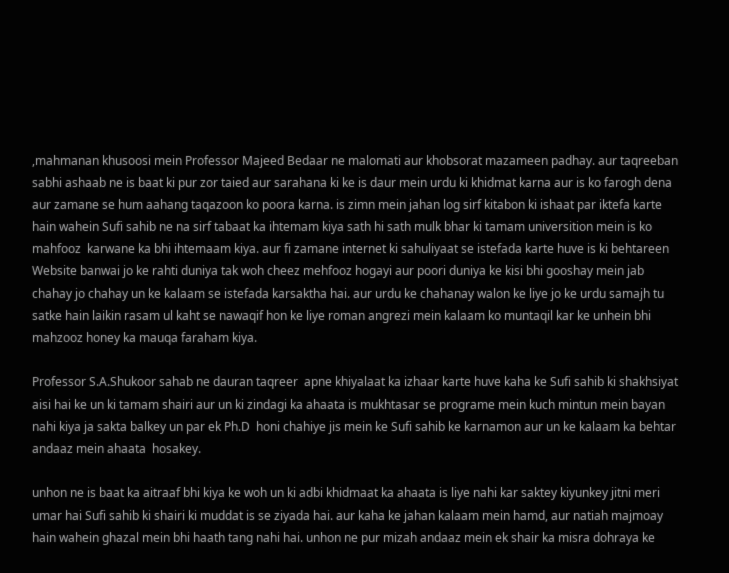,mahmanan khusoosi mein Professor Majeed Bedaar ne malomati aur khobsorat mazameen padhay. aur taqreeban sabhi ashaab ne is baat ki pur zor taied aur sarahana ki ke is daur mein urdu ki khidmat karna aur is ko farogh dena aur zamane se hum aahang taqazoon ko poora karna. is zimn mein jahan log sirf kitabon ki ishaat par iktefa karte hain wahein Sufi sahib ne na sirf tabaat ka ihtemam kiya sath hi sath mulk bhar ki tamam universition mein is ko mahfooz  karwane ka bhi ihtemaam kiya. aur fi zamane internet ki sahuliyaat se istefada karte huve is ki behtareen Website banwai jo ke rahti duniya tak woh cheez mehfooz hogayi aur poori duniya ke kisi bhi gooshay mein jab chahay jo chahay un ke kalaam se istefada karsaktha hai. aur urdu ke chahanay walon ke liye jo ke urdu samajh tu satke hain laikin rasam ul kaht se nawaqif hon ke liye roman angrezi mein kalaam ko muntaqil kar ke unhein bhi mahzooz honey ka mauqa faraham kiya.

Professor S.A.Shukoor sahab ne dauran taqreer  apne khiyalaat ka izhaar karte huve kaha ke Sufi sahib ki shakhsiyat aisi hai ke un ki tamam shairi aur un ki zindagi ka ahaata is mukhtasar se programe mein kuch mintun mein bayan nahi kiya ja sakta balkey un par ek Ph.D  honi chahiye jis mein ke Sufi sahib ke karnamon aur un ke kalaam ka behtar andaaz mein ahaata  hosakey.

unhon ne is baat ka aitraaf bhi kiya ke woh un ki adbi khidmaat ka ahaata is liye nahi kar saktey kiyunkey jitni meri umar hai Sufi sahib ki shairi ki muddat is se ziyada hai. aur kaha ke jahan kalaam mein hamd, aur natiah majmoay hain wahein ghazal mein bhi haath tang nahi hai. unhon ne pur mizah andaaz mein ek shair ka misra dohraya ke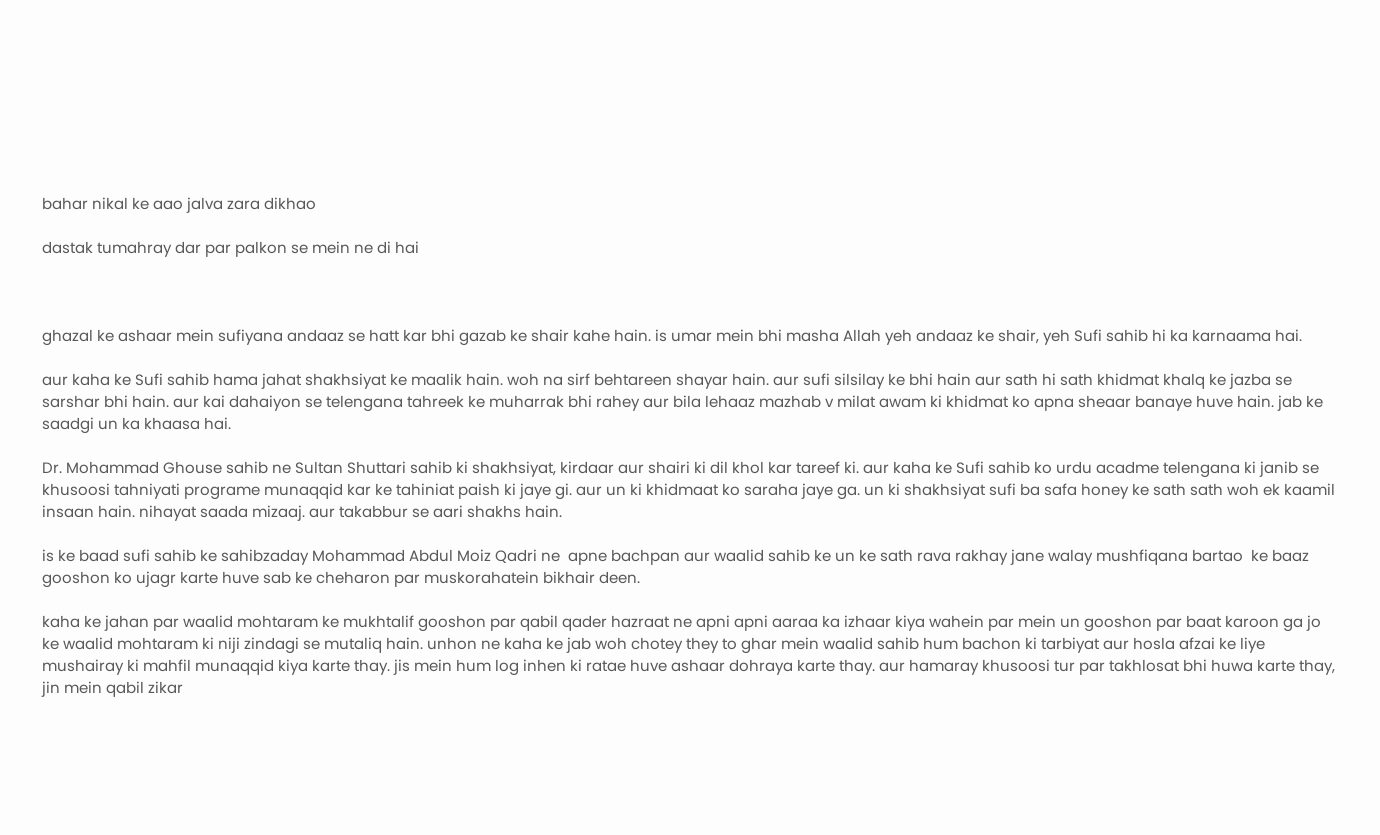bahar nikal ke aao jalva zara dikhao

dastak tumahray dar par palkon se mein ne di hai



ghazal ke ashaar mein sufiyana andaaz se hatt kar bhi gazab ke shair kahe hain. is umar mein bhi masha Allah yeh andaaz ke shair, yeh Sufi sahib hi ka karnaama hai.

aur kaha ke Sufi sahib hama jahat shakhsiyat ke maalik hain. woh na sirf behtareen shayar hain. aur sufi silsilay ke bhi hain aur sath hi sath khidmat khalq ke jazba se sarshar bhi hain. aur kai dahaiyon se telengana tahreek ke muharrak bhi rahey aur bila lehaaz mazhab v milat awam ki khidmat ko apna sheaar banaye huve hain. jab ke saadgi un ka khaasa hai.

Dr. Mohammad Ghouse sahib ne Sultan Shuttari sahib ki shakhsiyat, kirdaar aur shairi ki dil khol kar tareef ki. aur kaha ke Sufi sahib ko urdu acadme telengana ki janib se khusoosi tahniyati programe munaqqid kar ke tahiniat paish ki jaye gi. aur un ki khidmaat ko saraha jaye ga. un ki shakhsiyat sufi ba safa honey ke sath sath woh ek kaamil insaan hain. nihayat saada mizaaj. aur takabbur se aari shakhs hain.

is ke baad sufi sahib ke sahibzaday Mohammad Abdul Moiz Qadri ne  apne bachpan aur waalid sahib ke un ke sath rava rakhay jane walay mushfiqana bartao  ke baaz gooshon ko ujagr karte huve sab ke cheharon par muskorahatein bikhair deen.

kaha ke jahan par waalid mohtaram ke mukhtalif gooshon par qabil qader hazraat ne apni apni aaraa ka izhaar kiya wahein par mein un gooshon par baat karoon ga jo ke waalid mohtaram ki niji zindagi se mutaliq hain. unhon ne kaha ke jab woh chotey they to ghar mein waalid sahib hum bachon ki tarbiyat aur hosla afzai ke liye mushairay ki mahfil munaqqid kiya karte thay. jis mein hum log inhen ki ratae huve ashaar dohraya karte thay. aur hamaray khusoosi tur par takhlosat bhi huwa karte thay, jin mein qabil zikar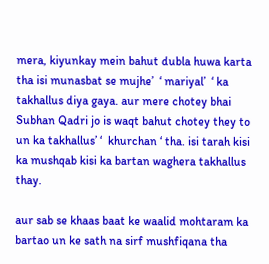mera, kiyunkay mein bahut dubla huwa karta tha isi munasbat se mujhe’  ‘ mariyal’  ‘ ka takhallus diya gaya. aur mere chotey bhai Subhan Qadri jo is waqt bahut chotey they to un ka takhallus’ ‘  khurchan ‘ tha. isi tarah kisi ka mushqab kisi ka bartan waghera takhallus thay.

aur sab se khaas baat ke waalid mohtaram ka bartao un ke sath na sirf mushfiqana tha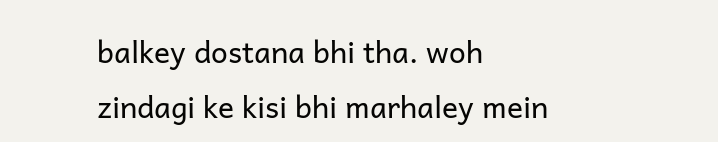balkey dostana bhi tha. woh zindagi ke kisi bhi marhaley mein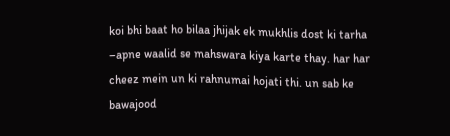koi bhi baat ho bilaa jhijak ek mukhlis dost ki tarha   –apne waalid se mahswara kiya karte thay. har har cheez mein un ki rahnumai hojati thi. un sab ke bawajood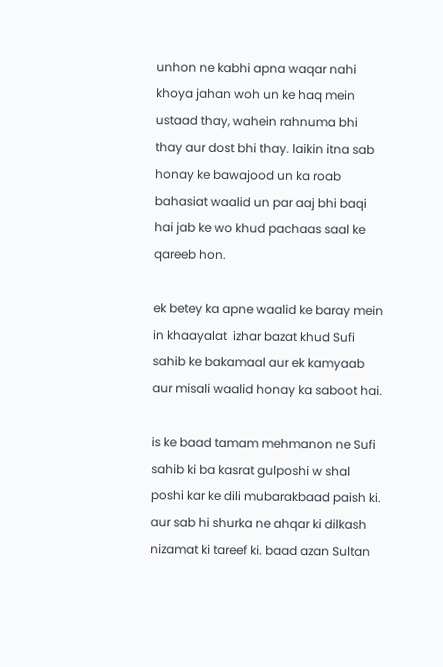unhon ne kabhi apna waqar nahi khoya jahan woh un ke haq mein ustaad thay, wahein rahnuma bhi thay aur dost bhi thay. laikin itna sab honay ke bawajood un ka roab bahasiat waalid un par aaj bhi baqi hai jab ke wo khud pachaas saal ke qareeb hon.

ek betey ka apne waalid ke baray mein in khaayalat  izhar bazat khud Sufi sahib ke bakamaal aur ek kamyaab aur misali waalid honay ka saboot hai.

is ke baad tamam mehmanon ne Sufi sahib ki ba kasrat gulposhi w shal poshi kar ke dili mubarakbaad paish ki. aur sab hi shurka ne ahqar ki dilkash nizamat ki tareef ki. baad azan Sultan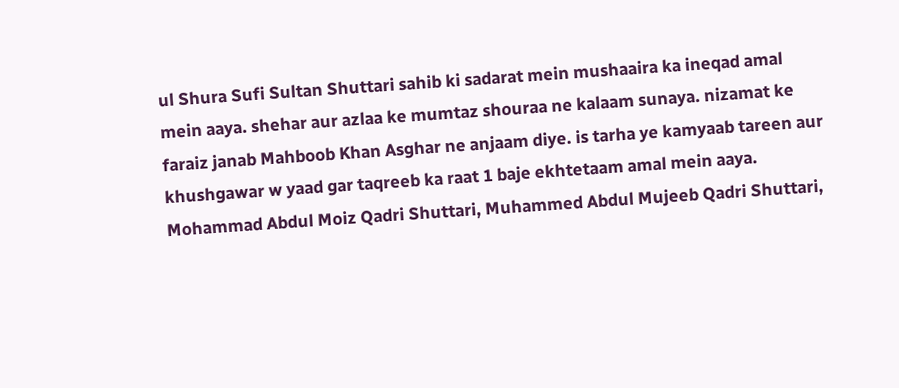ul Shura Sufi Sultan Shuttari sahib ki sadarat mein mushaaira ka ineqad amal mein aaya. shehar aur azlaa ke mumtaz shouraa ne kalaam sunaya. nizamat ke faraiz janab Mahboob Khan Asghar ne anjaam diye. is tarha ye kamyaab tareen aur khushgawar w yaad gar taqreeb ka raat 1 baje ekhtetaam amal mein aaya. Mohammad Abdul Moiz Qadri Shuttari, Muhammed Abdul Mujeeb Qadri Shuttari,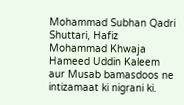Mohammad Subhan Qadri Shuttari, Hafiz Mohammad Khwaja Hameed Uddin Kaleem aur Musab bamasdoos ne intizamaat ki nigrani ki.